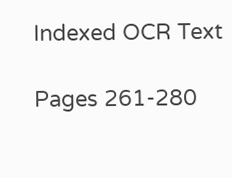Indexed OCR Text

Pages 261-280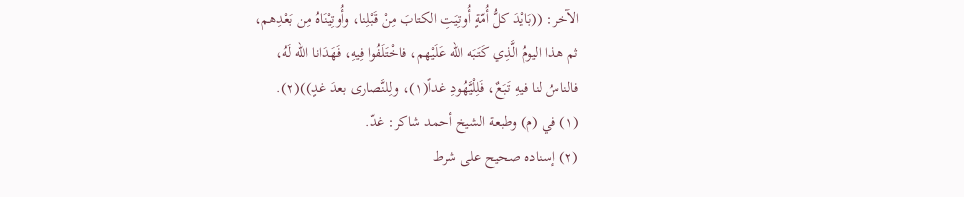الآخر: ((بَايْدَ كلُّ أُمّةٍ أُوتِيَتِ الكتابَ مِنْ قَبْلِنا، وأُوتِيْنَاهُ مِن بَعْدِهم،
ثم هذا اليومُ الَّذِي كَتَبَه الله عَلَيْهم، فاخْتَلَفُوا فِيهِ، فَهَدَانا الله لَهُ،
فالناسُ لنا فيهِ تَبَعٌ، فَلِلْيَّهُودِ غداً(١)، ولِلنَّصارى بعدَ غدٍ))(٢).
(١) في (م) وطبعة الشيخ أحمد شاكر: غدّ.
(٢) إسناده صحيح على شرط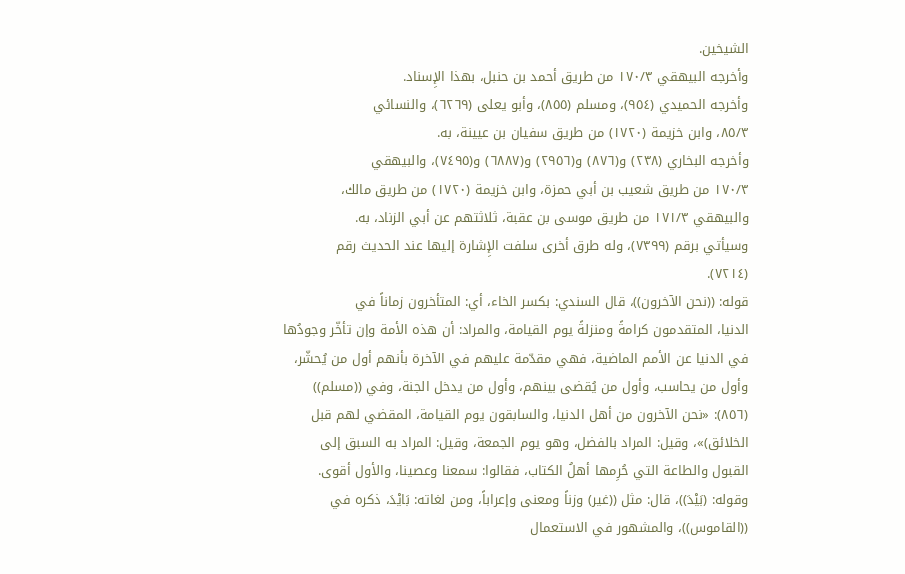الشيخين.
وأخرجه البيهقي ١٧٠/٣ من طريق أحمد بن حنبل، بهذا الإِسناد.
وأخرجه الحميدي (٩٥٤)، ومسلم (٨٥٥)، وأبو يعلى (٦٢٦٩)، والنسائي
٨٥/٣، وابن خزيمة (١٧٢٠) من طريق سفيان بن عيينة، به.
وأخرجه البخاري (٢٣٨) و(٨٧٦) و(٢٩٥٦) و(٦٨٨٧) و(٧٤٩٥)، والبيهقي
١٧٠/٣ من طريق شعيب بن أبي حمزة، وابن خزيمة (١٧٢٠) من طريق مالك،
والبيهقي ١٧١/٣ من طريق موسى بن عقبة، ثلاثتهم عن أبي الزناد، به.
وسيأتي برقم (٧٣٩٩)، وله طرق أخرى سلفت الإِشارة إليها عند الحديث رقم
(٧٢١٤).
قوله: ((نحن الآخرون))، قال السندي: بكسر الخاء، أي: المتأخرون زماناً في
الدنيا، المتقدمون كرامةً ومنزلةً يوم القيامة، والمراد: أن هذه الأمة وإن تأخّر وجودُها
في الدنيا عن الأمم الماضية، فهي مقدّمة عليهم في الآخرة بأنهم أول من يُحشّر،
وأول من يحاسب، وأول من يُقضى بينهم، وأول من يدخل الجنة، وفي ((مسلم))
(٨٥٦): «نحن الآخرون من أهل الدنيا، والسابقون يوم القيامة، المقضي لهم قبل
الخلائق)»، وقيل: المراد بالفضل، وهو يوم الجمعة، وقيل: المراد به السبق إلى
القبول والطاعة التي حُرِمها أهلُ الكتاب، فقالوا: سمعنا وعصينا، والأول أقوى.
وقوله: (بَيْدَ))، قال: مثل ((غير) وزناً ومعنى وإعراباً، ومن لغاته: بَايْدَ، ذكره في
((القاموس))، والمشهور في الاستعمال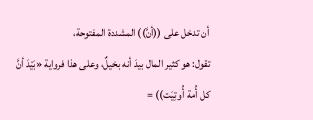أن تدخل على ((أنَّ)) المشددة المفتوحة،
تقول: هو كثير المال بيدَ أنه بخيلٌ، وعلى هذا فرواية «بَيْدَ أنَّ كل أُمة أُوتِيَت)) =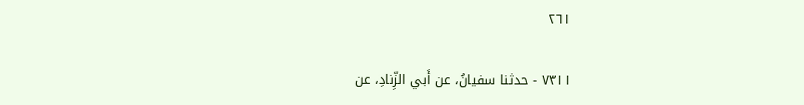٢٦١

٧٣١١ - حدثنا سفيانُ، عن أَبي الزِّنادِ، عن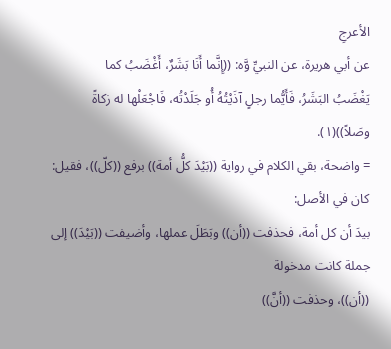الأعرجِ
عن أبي هريرة، عن النبيِّ وَّه: ((إِنَّما أَنَا بَشَرٌ، أَغْضَبُ كما
يَغْضَبُ البَشَرُ، فَأَيُّما رجلٍ آذَيْتُهُ أُو جَلَدْتُه، فَاجْعَلْها له زكاةً
وصَلاً))(١).
= واضحة، بقي الكلام في رواية ((بَيْدَ كلُّ أمة)) برفع ((كلّ))، فقيل: كان في الأصل:
بيدَ أن كل أمة، فحذفت ((أن)) وبَطَلَ عملها، وأضيفت ((بَيْدَ)) إلى جملة كانت مدخولة
((أن))، وحذفت ((أنَّ))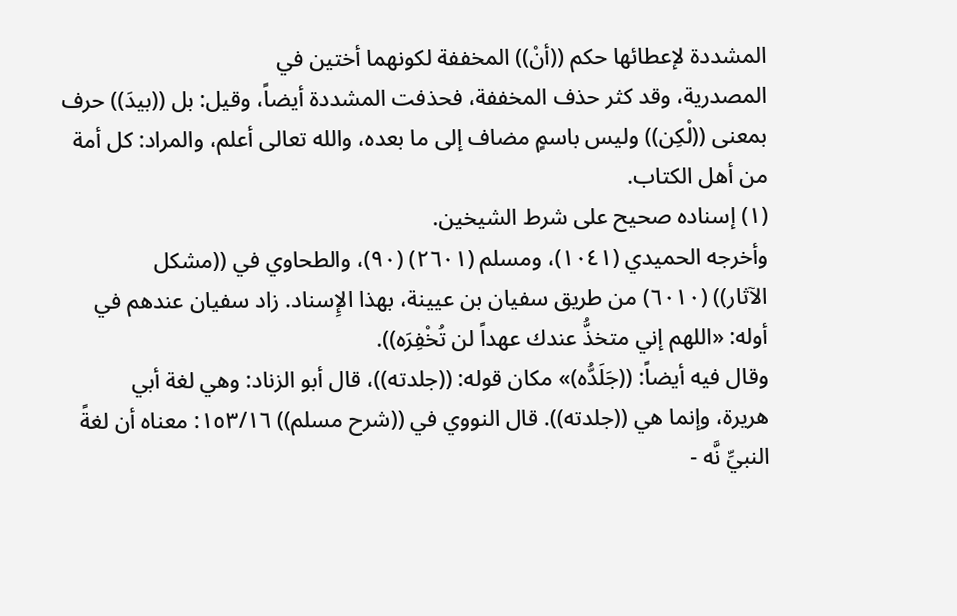المشددة لإعطائها حكم ((أنْ)) المخففة لكونهما أختين في
المصدرية، وقد كثر حذف المخففة، فحذفت المشددة أيضاً، وقيل: بل ((بيدَ)) حرف
بمعنى ((لْكِن)) وليس باسمٍ مضاف إلى ما بعده، والله تعالى أعلم، والمراد: كل أمة
من أهل الكتاب.
(١) إسناده صحيح على شرط الشيخين.
وأخرجه الحميدي (١٠٤١)، ومسلم (٢٦٠١) (٩٠)، والطحاوي في ((مشكل
الآثار)) (٦٠١٠) من طريق سفيان بن عيينة، بهذا الإِسناد. زاد سفيان عندهم في
أوله: «اللهم إني متخذُّ عندك عهداً لن تُخْفِرَه)).
وقال فيه أيضاً: ((جَلَدُّه)» مكان قوله: ((جلدته))، قال أبو الزناد: وهي لغة أبي
هريرة، وإنما هي ((جلدته)). قال النووي في ((شرح مسلم)) ١٥٣/١٦: معناه أن لغةً
النبيِّ نَّه -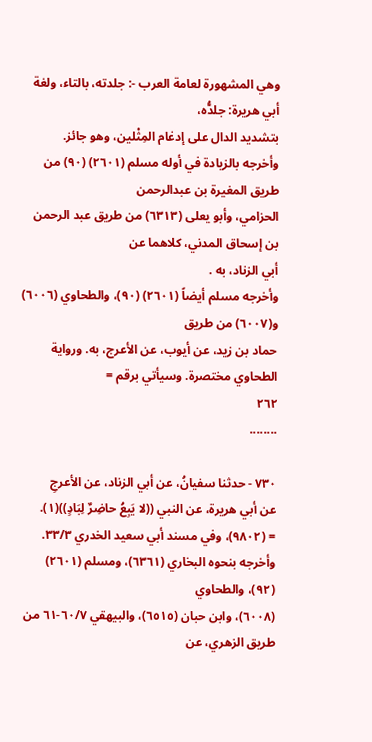وهي المشهورة لعامة العرب -: جلدته، بالتاء، ولغة أبي هريرة: جلدُّه،
بتشديد الدال على إدغام المِثْلین، وهو جائز.
وأخرجه بالزيادة في أوله مسلم (٢٦٠١) (٩٠) من طريق المغيرة بن عبدالرحمن
الحزامي، وأبو يعلى (٦٣١٣) من طريق عبد الرحمن بن إسحاق المدني، كلاهما عن
أبي الزناد، به .
وأخرجه مسلم أيضاً (٢٦٠١) (٩٠)، والطحاوي (٦٠٠٦) و(٦٠٠٧) من طريق
حماد بن زيد، عن أيوب، عن الأعرج، به. ورواية الطحاوي مختصرة. وسيأتي برقم =
٢٦٢
........

٧٣٠ - حدثنا سفيانُ، عن أبي الزناد، عن الأعرجِ
عن أبي هريرة، عن النبي ((لا يَبِعُ حاضِرٌ لِبَادٍ))(١).
= (٩٨٠٢)، وفي مسند أبي سعيد الخدري ٣٣/٣.
وأخرجه بنحوه البخاري (٦٣٦١)، ومسلم (٢٦٠١) (٩٢)، والطحاوي
(٦٠٠٨)، وابن حبان (٦٥١٥)، والبيهقي ٦٠/٧-٦١ من طريق الزهري، عن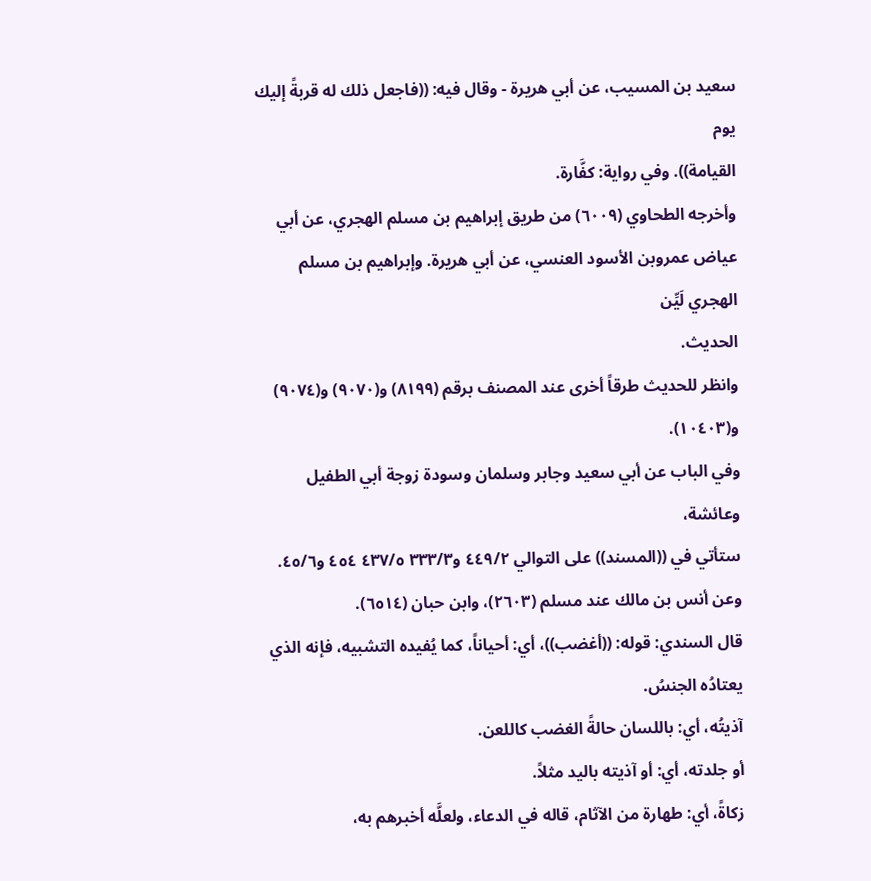سعيد بن المسيب، عن أبي هريرة - وقال فيه: ((فاجعل ذلك له قربةً إليك يوم
القيامة)). وفي رواية: كفَّارة.
وأخرجه الطحاوي (٦٠٠٩) من طريق إبراهيم بن مسلم الهجري، عن أبي
عياض عمروبن الأسود العنسي، عن أبي هريرة. وإبراهيم بن مسلم الهجري لَيِّن
الحديث.
وانظر للحديث طرقاً أخرى عند المصنف برقم (٨١٩٩) و(٩٠٧٠) و(٩٠٧٤)
و(١٠٤٠٣).
وفي الباب عن أبي سعيد وجابر وسلمان وسودة زوجة أبي الطفيل وعائشة،
ستأتي في ((المسند)) على التوالي ٤٤٩/٢ و٣٣٣/٣ ٤٣٧/٥ ٤٥٤ و٤٥/٦.
وعن أنس بن مالك عند مسلم (٢٦٠٣)، وابن حبان (٦٥١٤).
قال السندي: قوله: ((أغضب))، أي: أحياناً، كما يُفيده التشبيه، فإنه الذي
يعتادُه الجنسُ.
آذيتُه، أي: باللسان حالةً الغضب كاللعن.
أو جلدته، أي: أو آذیته باليد مثلاً.
زكاةً، أي: طهارة من الآثام، قاله في الدعاء، ولعلَّه أخبرهم به،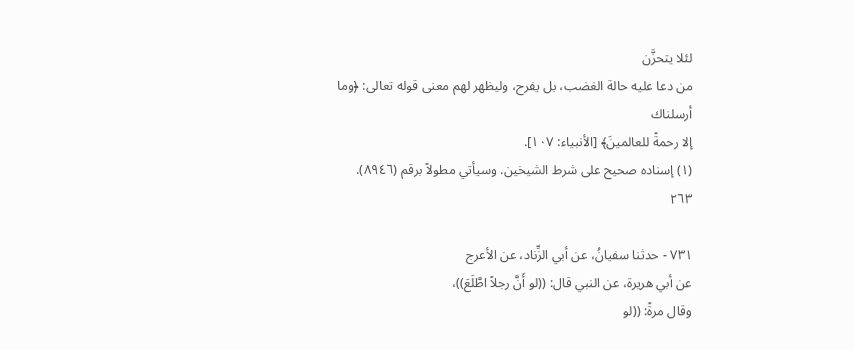لئلا يتحزَّن
من دعا عليه حالة الغضب، بل يفرح، وليظهر لهم معنى قوله تعالى: ﴿وما أرسلناك
إلا رحمةً للعالمينَ﴾ [الأنبياء: ١٠٧].
(١) إسناده صحيح على شرط الشيخين. وسيأتي مطولاً برقم (٨٩٤٦).
٢٦٣

٧٣١ - حدثنا سفيانُ، عن أبي الزِّناد، عن الأعرج
عن أبي هريرة، عن النبي قال: ((لو أَنَّ رجلاً اطَّلَعَ))،
وقال مرةً: ((لو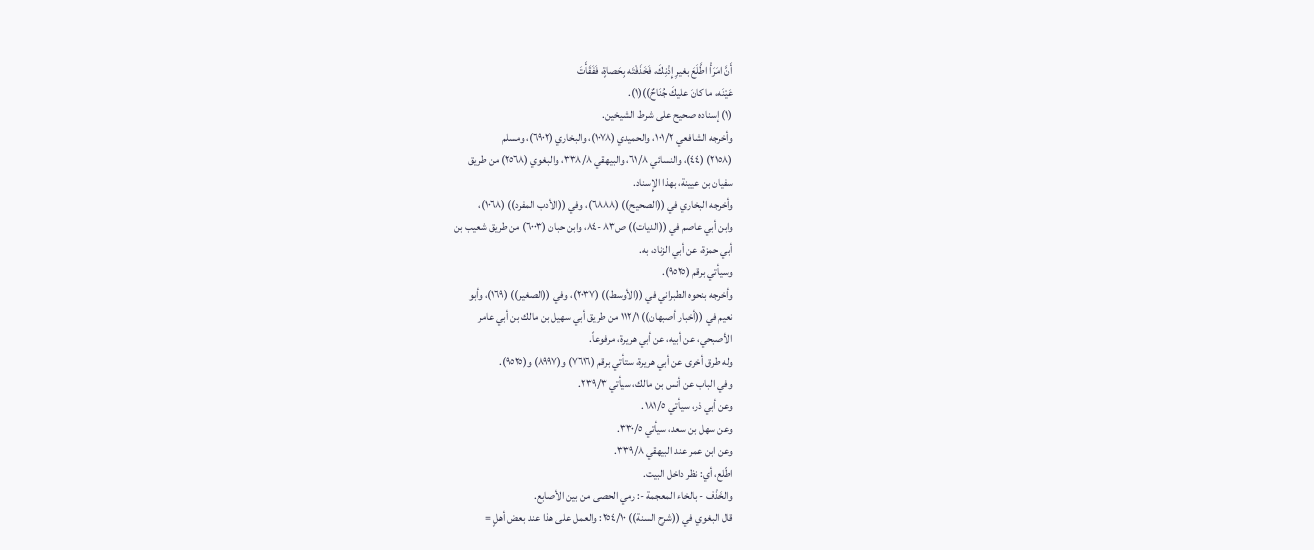أَنَّ امَرَأْ اطَّلَعَ بغيرِ إِذْنِكَ، فَخَذَفْتَه بِحَصاةٍ، فَفَقَأَتَ
عَيْنَه، ما كانَ عليكَ جُنَاحٌ))(١).
(١) إسناده صحيح على شرط الشيخين.
وأخرجه الشافعي ١٠١/٢، والحميدي (١٠٧٨)، والبخاري (٦٩٠٢)، ومسلم
(٢١٥٨) (٤٤)، والنسائي ٦١/٨، والبيهقي ٣٣٨/٨، والبغوي (٢٥٦٨) من طريق
سفيان بن عيينة، بهذا الإِسناد.
وأخرجه البخاري في ((الصحيح)) (٦٨٨٨)، وفي ((الأدب المفرد)) (١٠٦٨)،
وابن أبي عاصم في ((الديات)) ص٨٣ -٨٤، وابن حبان (٦٠٠٣) من طريق شعيب بن
أبي حمزة، عن أبي الزناد، به.
وسيأتي برقم (٩٥٢٥).
وأخرجه بنحوه الطبراني في ((الأوسط)) (٢٠٣٧)، وفي ((الصغير)) (١٦٩)، وأبو
نعيم في ((أخبار أصبهان)) ١١٢/١ من طريق أبي سهيل بن مالك بن أبي عامر
الأصبحي، عن أبيه، عن أبي هريرة، مرفوعاً.
وله طرق أخرى عن أبي هريرة، ستأتي برقم (٧٦١٦) و(٨٩٩٧) و(٩٥٢٥).
وفي الباب عن أنس بن مالك، سيأتي ٢٣٩/٣.
وعن أبي ذر، سيأتي ١٨١/٥.
وعن سهل بن سعد، سيأتي ٣٣٠/٥.
وعن ابن عمر عند البيهقي ٣٣٩/٨.
اطّلع، أي: نظر داخل البيت.
والخَذْف - بالخاء المعجمة -: رمي الحصى من بين الأصابع.
قال البغوي في ((شرح السنة)) ٢٥٤/١٠: والعمل على هذا عند بعض أهلٍ =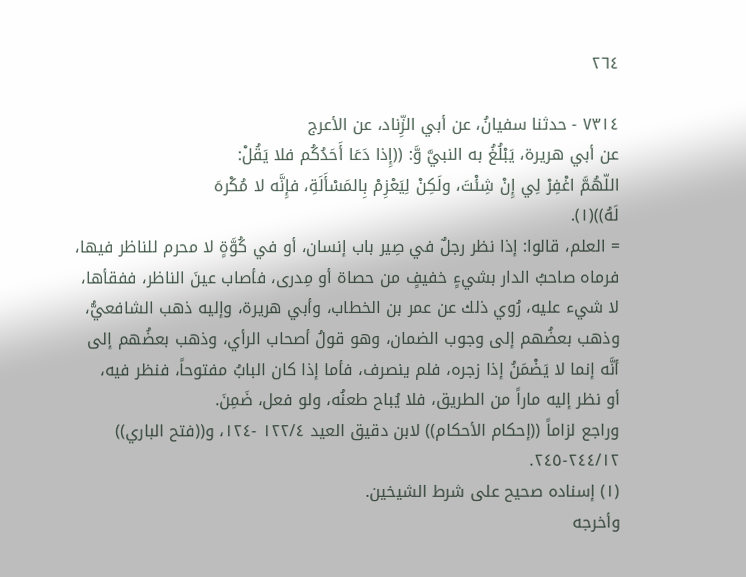٢٦٤

٧٣١٤ - حدثنا سفيانُ، عن أبي الزِّناد، عن الأعرج
عن أبي هريرة، يَبْلُغُ به النبيَّ وَّ: ((إِذا دَعَا أَحَدُكُم فلا يَقُلْ:
اللّهُمَّ اغْفِرْ لِي إِنْ شِئْتَ، ولَكِنْ لِيَعْزِمْ بِالمَسْأَلَةِ، فإِنَّه لا مُكْرهَ
لَهُ))(١).
= العلم، قالوا: إذا نظر رجلٌ في صِير باب إنسان، أو في كُوَّةٍ لا محرم للناظر فيها،
فرماه صاحبُ الدار بشيءٍ خفيفٍ من حصاة أو مِدرى، فأصاب عينَ الناظر، ففقأها،
لا شيء عليه، رُوي ذلك عن عمر بن الخطاب، وأبي هريرة، وإليه ذهب الشافعيُّ،
وذهب بعضُهم إلى وجوب الضمان، وهو قولُ أصحاب الرأي، وذهب بعضُهم إلى
أنَّه إنما لا يَضْمَنُ إذا زجره، فلم ينصرف، فأما إذا كان البابُ مفتوحاً، فنظر فيه،
أو نظر إليه ماراً من الطريق، فلا يُباح طعنُه، ولو فعل، ضَمِنَ.
وراجع لزاماً ((إحكام الأحكام)) لابن دقيق العيد ١٢٢/٤ -١٢٤، و((فتح الباري))
٢٤٤/١٢-٢٤٥.
(١) إسناده صحيح على شرط الشيخين.
وأخرجه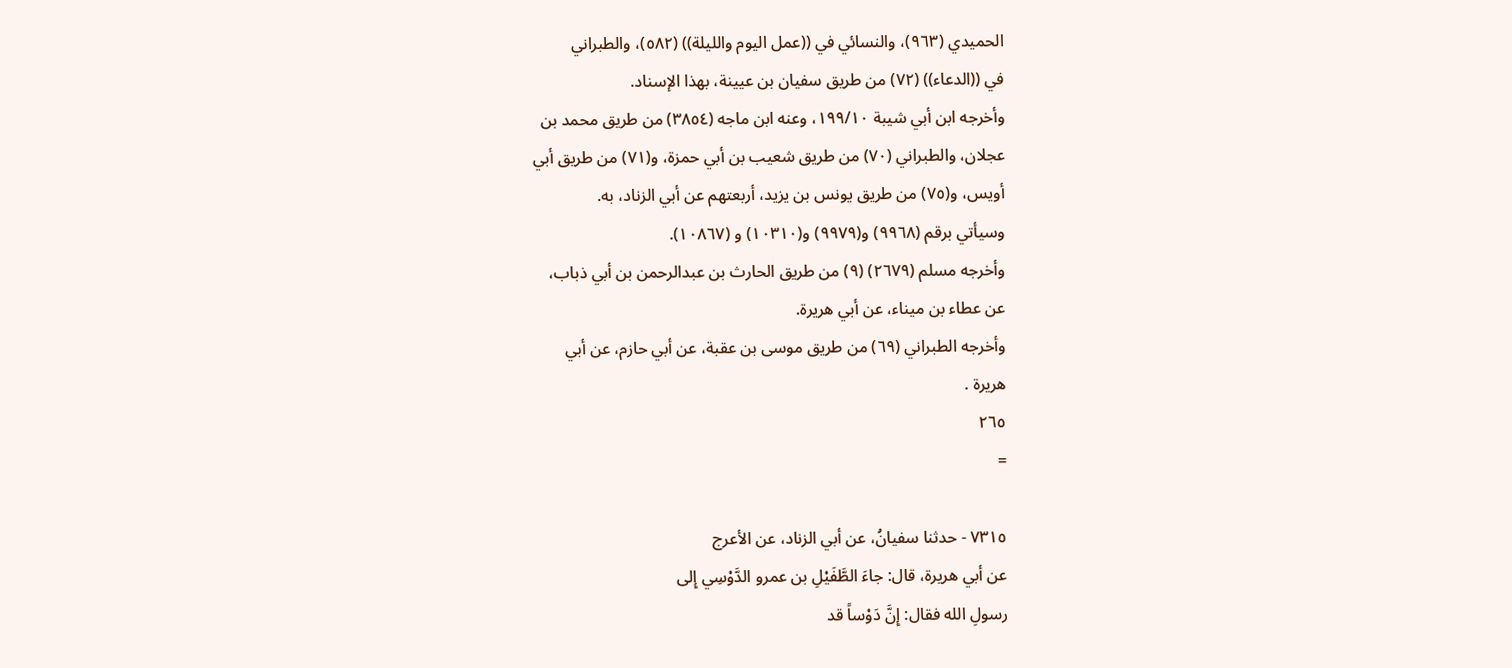الحميدي (٩٦٣)، والنسائي في ((عمل اليوم والليلة)) (٥٨٢)، والطبراني
في ((الدعاء)) (٧٢) من طريق سفيان بن عيينة، بهذا الإسناد.
وأخرجه ابن أبي شيبة ١٩٩/١٠، وعنه ابن ماجه (٣٨٥٤) من طريق محمد بن
عجلان، والطبراني (٧٠) من طريق شعيب بن أبي حمزة، و(٧١) من طريق أبي
أويس، و(٧٥) من طريق يونس بن يزيد، أربعتهم عن أبي الزناد، به.
وسيأتي برقم (٩٩٦٨) و(٩٩٧٩) و(١٠٣١٠) و (١٠٨٦٧).
وأخرجه مسلم (٢٦٧٩) (٩) من طريق الحارث بن عبدالرحمن بن أبي ذباب،
عن عطاء بن ميناء، عن أبي هريرة.
وأخرجه الطبراني (٦٩) من طريق موسى بن عقبة، عن أبي حازم، عن أبي
هريرة .
٢٦٥
=

٧٣١٥ - حدثنا سفيانُ، عن أبي الزناد، عن الأعرج
عن أبي هريرة، قال: جاءَ الطَّفَيْلِ بن عمرو الدَّوْسِي إِلى
رسولِ الله فقال: إِنَّ دَوْساً قد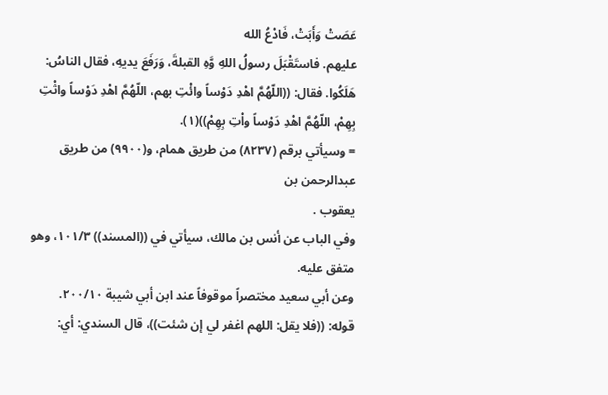عَصَتْ وَأَبَتْ، فَادْعُ الله
عليهم. فاستَقْبَلَ رسولُ اللهِ وَّهِ القبلةَ، وَرَفَعَ يديهِ، فقال الناسُ:
هَلَكُوا. فقال: ((اللّهُمَّ اهْدِ دَوْساً وائْتِ بهم، اللّهُمَّ اهْدِ دَوْساً واثْتِ
بِهِمْ، اللّهُمَّ اهْدِ دَوْساً واْتِ بِهِمْ))(١).
= وسيأتي برقم (٨٢٣٧) من طريق همام، و(٩٩٠٠) من طريق عبدالرحمن بن
يعقوب .
وفي الباب عن أنس بن مالك، سيأتي في ((المسند)) ١٠١/٣، وهو متفق عليه.
وعن أبي سعيد مختصراً موقوفاً عند ابن أبي شيبة ٢٠٠/١٠.
قوله: ((فلا يقل: اللهم اغفر لي إن شئت))، قال السندي: أي: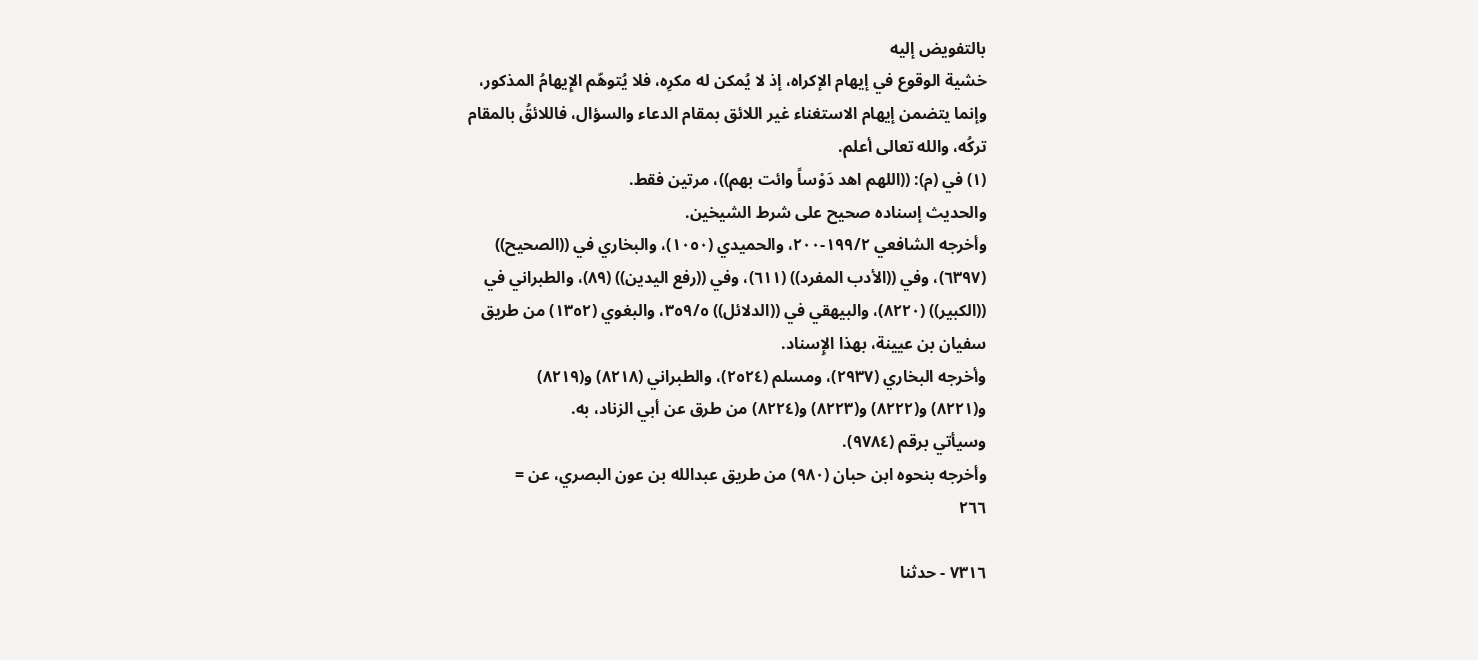بالتفويض إليه
خشية الوقوع في إيهام الإكراه، إذ لا يُمكن له مكرِه، فلا يُتوهّم الإِيهامُ المذكور،
وإنما يتضمن إيهام الاستغناء غير اللائق بمقام الدعاء والسؤال، فاللائقُ بالمقام
تركُه، والله تعالى أعلم.
(١) في (م): ((اللهم اهد دَوْساً وائت بهم))، مرتين فقط.
والحديث إسناده صحيح على شرط الشيخين.
وأخرجه الشافعي ١٩٩/٢-٢٠٠، والحميدي (١٠٥٠)، والبخاري في ((الصحيح))
(٦٣٩٧)، وفي ((الأدب المفرد)) (٦١١)، وفي ((رفع اليدين)) (٨٩)، والطبراني في
((الكبير)) (٨٢٢٠)، والبيهقي في ((الدلائل)) ٣٥٩/٥، والبغوي (١٣٥٢) من طريق
سفيان بن عيينة، بهذا الإِسناد.
وأخرجه البخاري (٢٩٣٧)، ومسلم (٢٥٢٤)، والطبراني (٨٢١٨) و(٨٢١٩)
و(٨٢٢١) و(٨٢٢٢) و(٨٢٢٣) و(٨٢٢٤) من طرق عن أبي الزناد، به.
وسيأتي برقم (٩٧٨٤).
وأخرجه بنحوه ابن حبان (٩٨٠) من طريق عبدالله بن عون البصري، عن =
٢٦٦

٧٣١٦ - حدثنا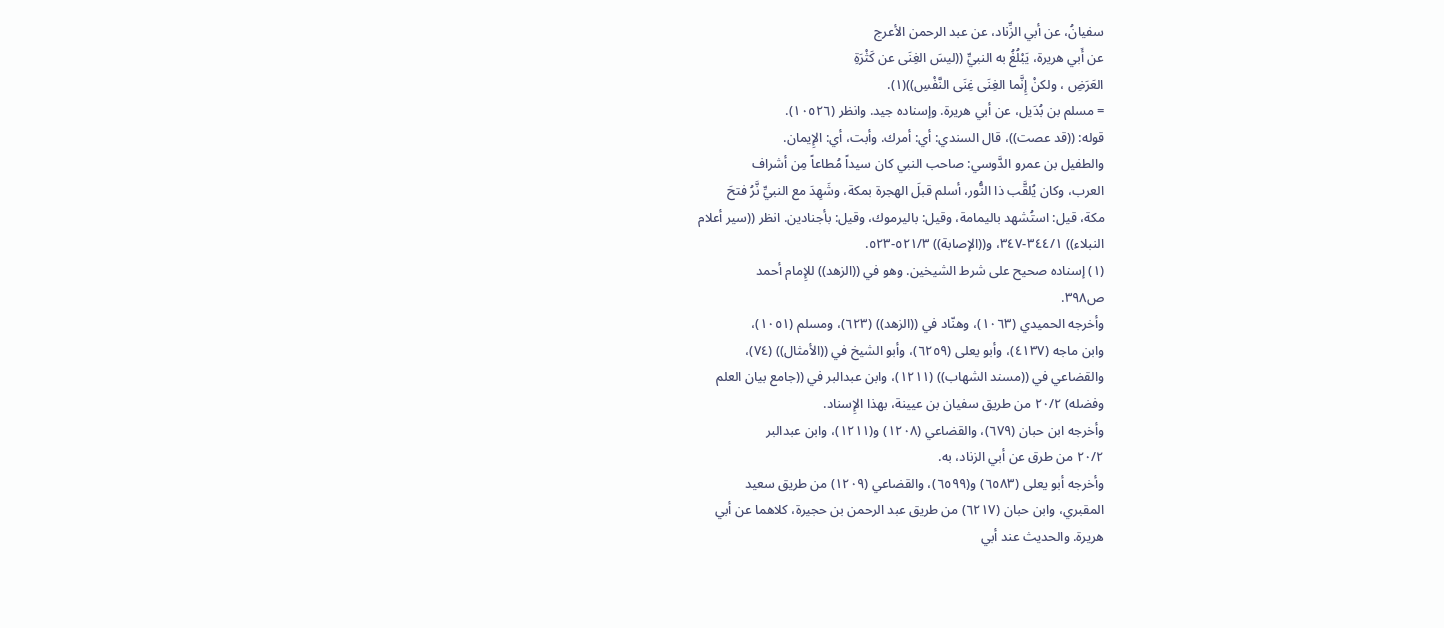سفيانُ، عن أبي الزِّناد، عن عبد الرحمن الأعرج
عن أَبي هريرة، يَبْلُغُ به النبيِّ ((ليسَ الغِنَى عن كَثْرَةِ
العَرَضِ ، ولكنْ إِنَّما الغِنَى غِنَى النَّفْسِ))(١).
= مسلم بن بُدَيل، عن أبي هريرة. وإسناده جيد. وانظر (١٠٥٢٦).
قوله: ((قد عصت))، قال السندي: أي: أمرك. وأبت، أي: الإِيمان.
والطفيل بن عمرو الدَّوسي: صاحب النبي كان سيداً مُطاعاً مِن أشراف
العرب، وكان يُلقَّب ذا النُّور، أسلم قبلَ الهجرة بمكة، وشَهِدَ مع النبيِّ نَّرُ فتحَ
مكة، قيل: استُشهد باليمامة، وقيل: باليرموك، وقيل: بأجنادين. انظر ((سير أعلام
النبلاء)) ٣٤٤/١-٣٤٧، و((الإصابة)) ٥٢١/٣-٥٢٣.
(١) إسناده صحيح على شرط الشيخين. وهو في ((الزهد)) للإِمام أحمد
ص٣٩٨.
وأخرجه الحميدي (١٠٦٣)، وهنّاد في ((الزهد)) (٦٢٣)، ومسلم (١٠٥١)،
وابن ماجه (٤١٣٧)، وأبو يعلى (٦٢٥٩)، وأبو الشيخ في ((الأمثال)) (٧٤)،
والقضاعي في ((مسند الشهاب)) (١٢١١)، وابن عبدالبر في ((جامع بيان العلم
وفضله) ٢٠/٢ من طريق سفيان بن عيينة، بهذا الإِسناد.
وأخرجه ابن حبان (٦٧٩)، والقضاعي (١٢٠٨) و(١٢١١)، وابن عبدالبر
٢٠/٢ من طرق عن أبي الزناد، به.
وأخرجه أبو يعلى (٦٥٨٣) و(٦٥٩٩)، والقضاعي (١٢٠٩) من طريق سعيد
المقبري، وابن حبان (٦٢١٧) من طريق عبد الرحمن بن حجيرة، كلاهما عن أبي
هريرة. والحديث عند أبي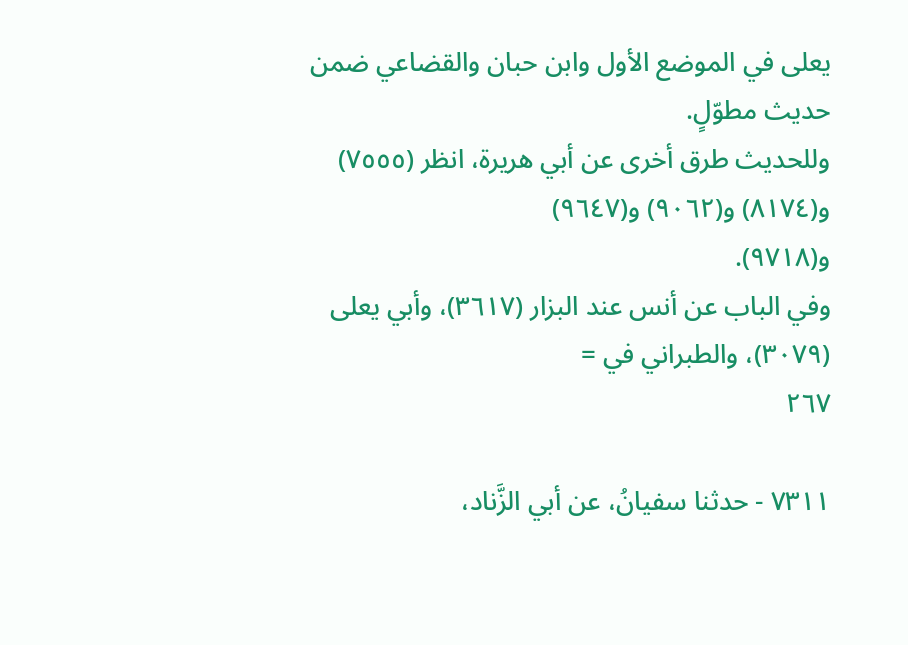يعلى في الموضع الأول وابن حبان والقضاعي ضمن
حديث مطوّلٍ.
وللحديث طرق أخرى عن أبي هريرة، انظر (٧٥٥٥) و(٨١٧٤) و(٩٠٦٢) و(٩٦٤٧)
و(٩٧١٨).
وفي الباب عن أنس عند البزار (٣٦١٧)، وأبي يعلى (٣٠٧٩)، والطبراني في =
٢٦٧

٧٣١١ - حدثنا سفيانُ، عن أبي الزَّناد،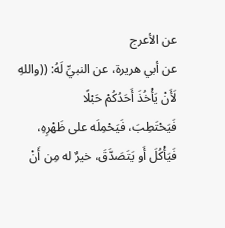عن الأعرج
عن أبي هريرة، عن النبيِّ لَهُ: ((واللهِ لَأَنْ يَأْخُذَ أَحَدُكُمْ حَبْلًا
فَيَحْتَطِبَ، فَيَحْمِلَه على ظَهْرِهِ، فَيَأْكُلَ أَو يَتَصَدَّقَ، خيرٌ له مِن أَنْ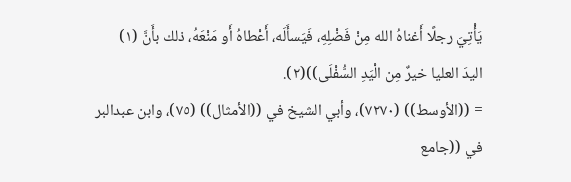يَأْتِيَ رجلًا أَغناهُ الله مِنْ فَضْلِهِ، فَيَسأَلَه، أَعْطاهُ أَو مَنْعَهُ، ذلك بأَنَّ (١)
اليدَ العليا خيرٌ مِن الْيَدِ السُّفْلَى))(٢).
= ((الأوسط)) (٧٢٧٠)، وأبي الشيخ في ((الأمثال)) (٧٥)، وابن عبدالبر في ((جامع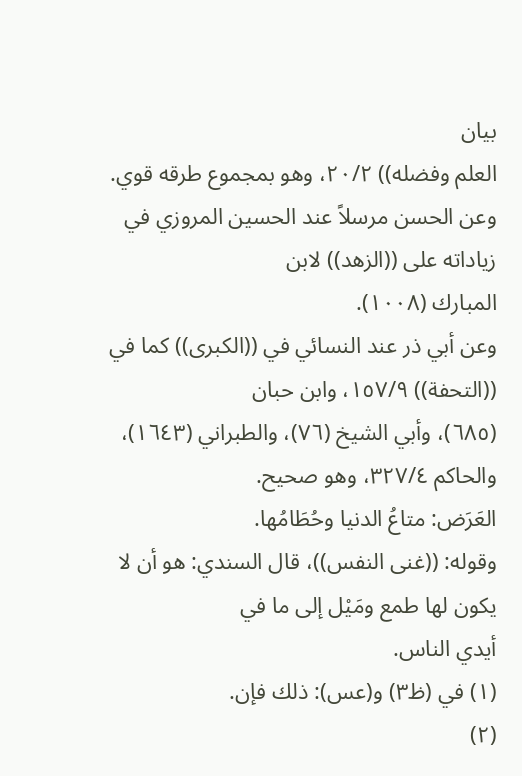بيان
العلم وفضله)) ٢٠/٢، وهو بمجموع طرقه قوي.
وعن الحسن مرسلاً عند الحسين المروزي في زياداته على ((الزهد)) لابن
المبارك (١٠٠٨).
وعن أبي ذر عند النسائي في ((الكبرى)) كما في ((التحفة)) ١٥٧/٩، وابن حبان
(٦٨٥)، وأبي الشيخ (٧٦)، والطبراني (١٦٤٣)، والحاكم ٣٢٧/٤، وهو صحيح.
العَرَض: متاعُ الدنيا وحُطَامُها.
وقوله: ((غنى النفس))، قال السندي: هو أن لا يكون لها طمع ومَيْل إلى ما في
أيدي الناس.
(١) في (ظ٣) و(عس): ذلك فإن.
(٢)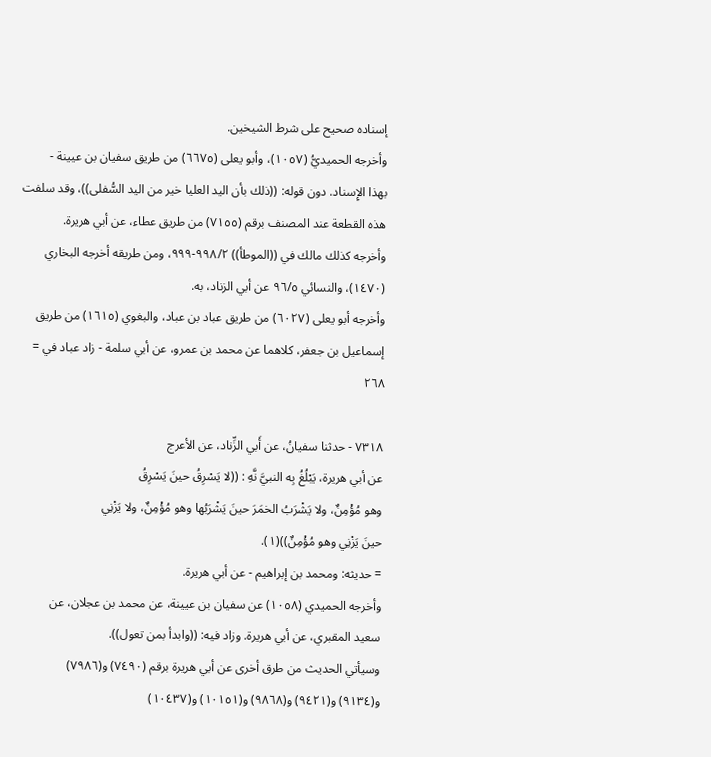إسناده صحيح على شرط الشيخين.
وأخرجه الحميديُّ (١٠٥٧)، وأبو يعلى (٦٦٧٥) من طريق سفيان بن عيينة -
بهذا الإِسناد. دون قوله: ((ذلك بأن اليد العليا خير من اليد السُّفلى))، وقد سلفت
هذه القطعة عند المصنف برقم (٧١٥٥) من طريق عطاء، عن أبي هريرة.
وأخرجه كذلك مالك في ((الموطأ)) ٩٩٨/٢-٩٩٩، ومن طريقه أخرجه البخاري
(١٤٧٠)، والنسائي ٩٦/٥ عن أبي الزناد، به.
وأخرجه أبو يعلى (٦٠٢٧) من طريق عباد بن عباد، والبغوي (١٦١٥) من طريق
إسماعيل بن جعفر، كلاهما عن محمد بن عمرو، عن أبي سلمة - زاد عباد في =
٢٦٨

٧٣١٨ - حدثنا سفيانُ، عن أَبي الزِّناد، عن الأعرج
عن أبي هريرة، يَبْلُغُ بِه النبيَّ نَّهِ : ((لا يَسْرِقُ حينَ يَسْرِقُ
وهو مُؤْمِنٌ، ولا يَشْرَبُ الخمَرَ حينَ يَشْرَبُها وهو مُؤْمِنٌ، ولا يَزْنِي
حينَ يَزْنِي وهو مُؤْمِنٌ))(١).
= حديثه: ومحمد بن إبراهيم - عن أبي هريرة.
وأخرجه الحميدي (١٠٥٨) عن سفيان بن عيينة، عن محمد بن عجلان، عن
سعيد المقبري، عن أبي هريرة. وزاد فيه: ((وابدأ بمن تعول)).
وسيأتي الحديث من طرق أخرى عن أبي هريرة برقم (٧٤٩٠) و(٧٩٨٦)
و(٩١٣٤) و(٩٤٢١) و(٩٨٦٨) و(١٠١٥١) و(١٠٤٣٧)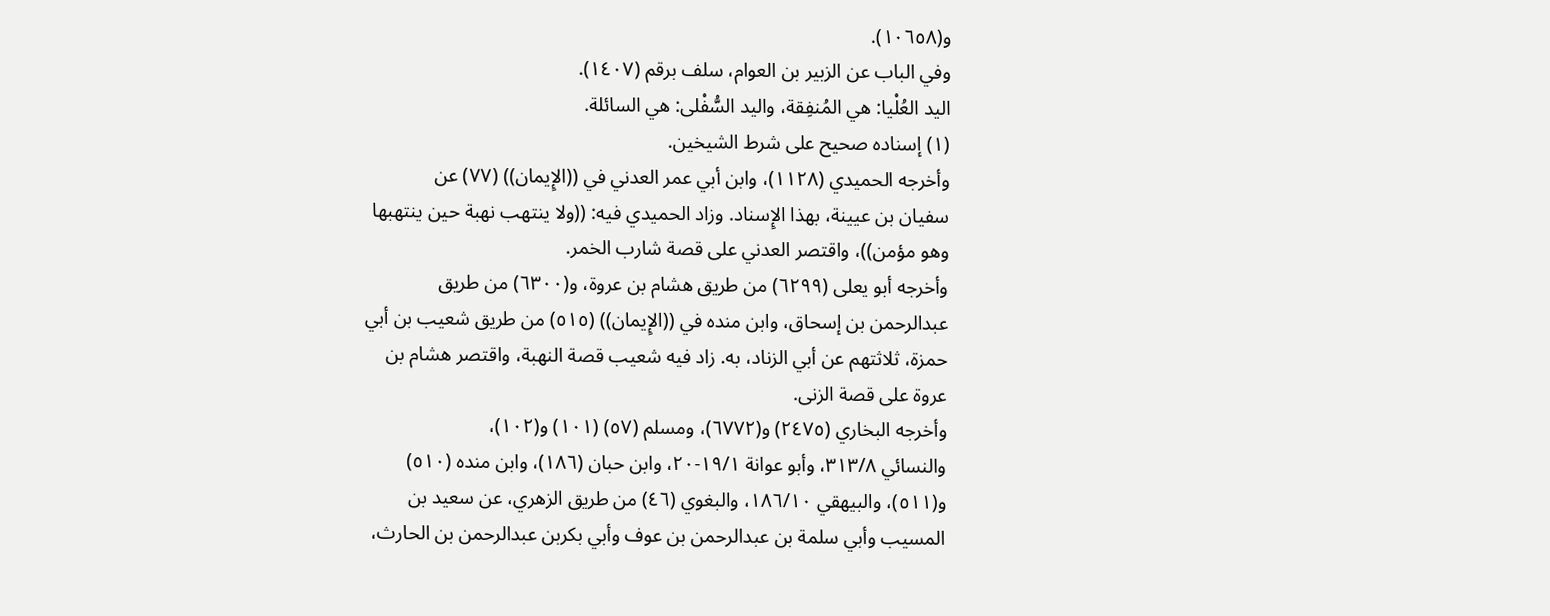و(١٠٦٥٨).
وفي الباب عن الزبير بن العوام، سلف برقم (١٤٠٧).
اليد العُلْيا: هي المُنفِقة، واليد السُّفْلى: هي السائلة.
(١) إسناده صحيح على شرط الشيخين.
وأخرجه الحميدي (١١٢٨)، وابن أبي عمر العدني في ((الإِيمان)) (٧٧) عن
سفيان بن عيينة، بهذا الإِسناد. وزاد الحميدي فيه: ((ولا ينتهب نهبة حين ينتهبها
وهو مؤمن))، واقتصر العدني على قصة شارب الخمر.
وأخرجه أبو يعلى (٦٢٩٩) من طريق هشام بن عروة، و(٦٣٠٠) من طريق
عبدالرحمن بن إسحاق، وابن منده في ((الإِيمان)) (٥١٥) من طريق شعيب بن أبي
حمزة، ثلاثتهم عن أبي الزناد، به. زاد فيه شعيب قصة النهبة، واقتصر هشام بن
عروة على قصة الزنى.
وأخرجه البخاري (٢٤٧٥) و(٦٧٧٢)، ومسلم (٥٧) (١٠١) و(١٠٢)،
والنسائي ٣١٣/٨، وأبو عوانة ١٩/١-٢٠، وابن حبان (١٨٦)، وابن منده (٥١٠)
و(٥١١)، والبيهقي ١٨٦/١٠، والبغوي (٤٦) من طريق الزهري، عن سعيد بن
المسيب وأبي سلمة بن عبدالرحمن بن عوف وأبي بكربن عبدالرحمن بن الحارث،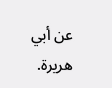عن أبي هريرة.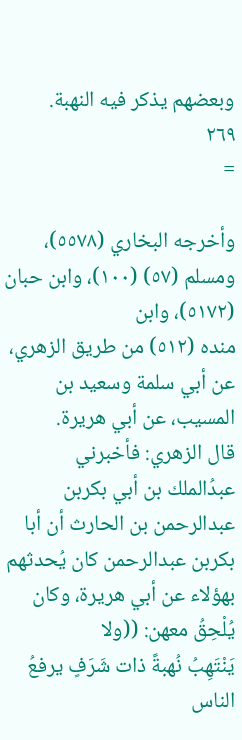وبعضهم يذكر فيه النهبة.
٢٦٩
=

وأخرجه البخاري (٥٥٧٨)، ومسلم (٥٧) (١٠٠)، وابن حبان (٥١٧٢)، وابن
منده (٥١٢) من طريق الزهري، عن أبي سلمة وسعيد بن المسيب، عن أبي هريرة.
قال الزهري: فأخبرني عبدُالملك بن أبي بكربن عبدالرحمن بن الحارث أن أبا
بكربن عبدالرحمن كان يُحدثهم بهؤلاء عن أبي هريرة، وكان يُلْحِقُ معهن: ((ولا
يَنْتَهِبُ نُهبةً ذات شَرَفٍ يرفعُ الناس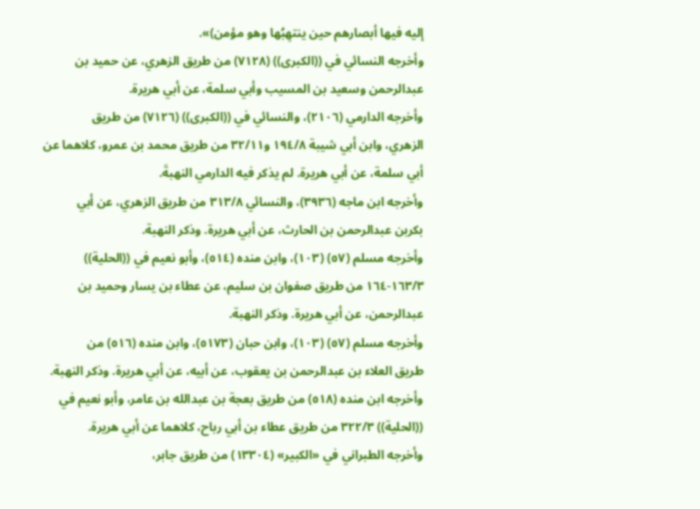إليه فيها أبصارهم حين ينتهِبُها وهو مؤمن)».
وأخرجه النسائي في ((الكبرى)) (٧١٢٨) من طريق الزهري، عن حميد بن
عبدالرحمن وسعيد بن المسيب وأبي سلمة، عن أبي هريرة.
وأخرجه الدارمي (٢١٠٦)، والنسائي في ((الكبرى)) (٧١٢٦) من طريق
الزهري، وابن أبي شيبة ١٩٤/٨ و٣٢/١١ من طريق محمد بن عمرو، كلاهما عن
أبي سلمة، عن أبي هريرة. لم يذكر فيه الدارمي النهبةَ.
وأخرجه ابن ماجه (٣٩٣٦)، والنسائي ٣١٣/٨ من طريق الزهري، عن أبي
بكربن عبدالرحمن بن الحارث، عن أبي هريرة. وذكر النهبة.
وأخرجه مسلم (٥٧) (١٠٣)، وابن منده (٥١٤)، وأبو نعيم في ((الحلية))
١٦٣/٣-١٦٤ من طريق صفوان بن سليم، عن عطاء بن يسار وحميد بن
عبدالرحمن، عن أبي هريرة. وذكر النهبة.
وأخرجه مسلم (٥٧) (١٠٣)، وابن حبان (٥١٧٣)، وابن منده (٥١٦) من
طريق العلاء بن عبدالرحمن بن يعقوب، عن أبيه، عن أبي هريرة. وذكر النهبة.
وأخرجه ابن منده (٥١٨) من طريق بعجة بن عبدالله بن عامر، وأبو نعيم في
((الحلية)) ٣٢٢/٣ من طريق عطاء بن أبي رباح، كلاهما عن أبي هريرة.
وأخرجه الطبراني في «الكبير» (١٣٣٠٤) من طريق جابر،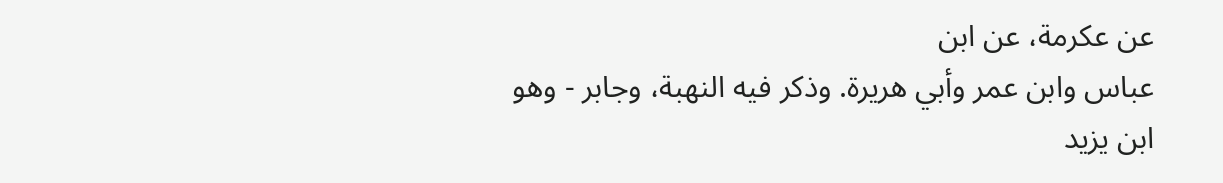عن عكرمة، عن ابن
عباس وابن عمر وأبي هريرة. وذكر فيه النهبة، وجابر - وهو ابن يزيد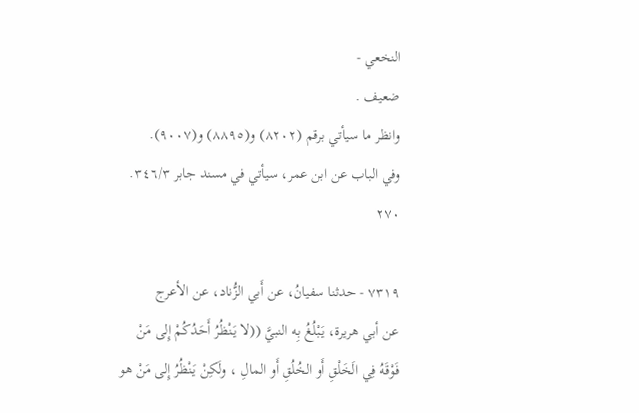النخعي -
ضعيف .
وانظر ما سيأتي برقم (٨٢٠٢) و(٨٨٩٥) و(٩٠٠٧).
وفي الباب عن ابن عمر، سيأتي في مسند جابر ٣٤٦/٣.
٢٧٠

٧٣١٩ - حدثنا سفيانُ، عن أَبي الزُّناد، عن الأعرج
عن أبي هريرة، يَبْلُغُ بِه النبيَّ ((لا يَنْظُرُ أَحَدُكُمْ إِلى مَنْ
فَوْقَهُ فِي الَخَلْقِ أَو الخُلُقِ أَو المالِ ، ولَكِنْ يَنْظُرُ إِلى مَنْ هو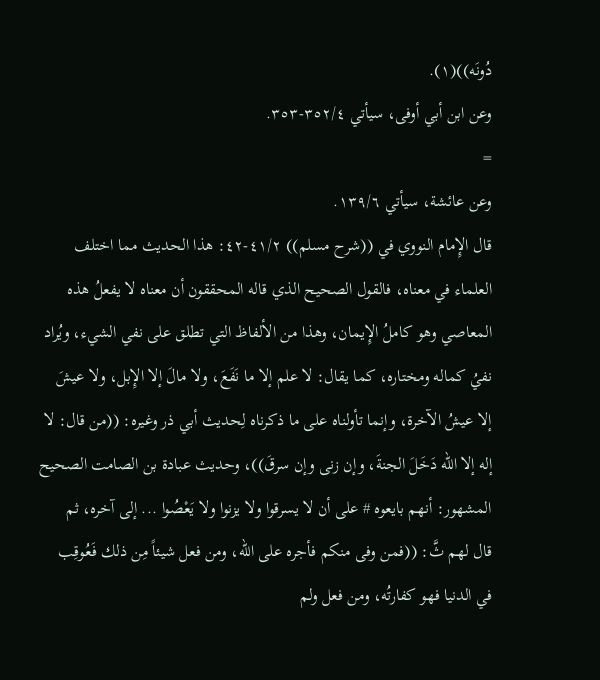دُونَه))(١).
وعن ابن أبي أوفى، سيأتي ٣٥٢/٤-٣٥٣.
=
وعن عائشة، سيأتي ١٣٩/٦.
قال الإِمام النووي في ((شرح مسلم)) ٤١/٢-٤٢: هذا الحديث مما اختلف
العلماء في معناه، فالقول الصحيح الذي قاله المحققون أن معناه لا يفعلُ هذه
المعاصي وهو كاملُ الإِيمان، وهذا من الألفاظ التي تطلق على نفي الشيء، ويُراد
نفيُ كماله ومختاره، كما يقال: لا علم إلا ما نَفَعَ، ولا مالَ إلا الإِبل، ولا عيشَ
إلا عيشُ الآخرة، وإنما تأولناه على ما ذكرناه لِحديث أبي ذر وغيره: ((من قال: لا
إله إلا الله دَخَلَ الجنةَ، وإن زنى وإن سرقَ))، وحديث عبادة بن الصامت الصحيح
المشهور: أنهم بايعوه # على أن لا يسرقوا ولا يزنوا ولا يَعْصُوا ... إلى آخره، ثم
قال لهم ثَّ: ((فمن وفى منكم فأجره على الله، ومن فعل شيئاً مِن ذلك فَعُوقِب
في الدنيا فهو كفارتُه، ومن فعل ولم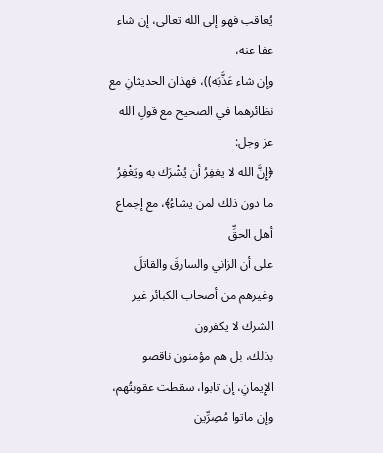يُعاقب فهو إلى الله تعالى، إن شاء عفا عنه،
وإن شاء عَذَّبَه))، فهذان الحديثانِ مع نظائرهما في الصحيح مع قولِ الله عز وجل:
﴿إِنَّ الله لا يغفِرُ أن يُشْرَك به ويَغْفِرُ ما دون ذلك لمن يشاءُ﴾، مع إجماع أهل الحقِّ
على أن الزاني والسارقَ والقاتلَ وغيرهم من أصحاب الكبائر غير الشرك لا يكفرون
بذلك، بل هم مؤمنون ناقصو الإِيمانِ، إن تابوا، سقطت عقوبتُهم، وإن ماتوا مُصِرِّين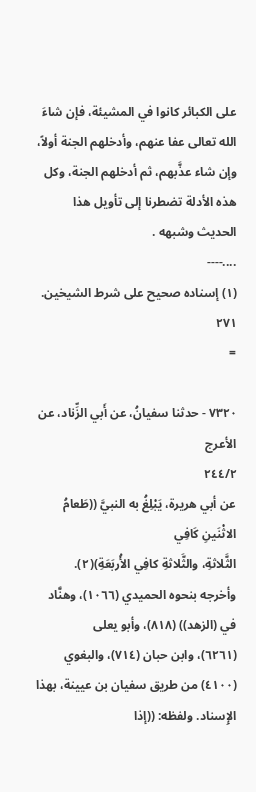على الكبائر كانوا في المشيئة، فإن شاءَ الله تعالى عفا عنهم، وأدخلهم الجنة أولاً،
وإن شاء عذَّبهم، ثم أدخلهم الجنة، وكل هذه الأدلة تضطرنا إلى تأويل هذا
الحدیث وشبهه .
....----
(١) إسناده صحيح على شرط الشيخين.
٢٧١
=

٧٣٢٠ - حدثنا سفيانُ، عن أَبي الزِّناد، عن الأعرج
٢٤٤/٢
عن أبي هريرة، يَبْلِغُ به النبيَّ ((طَعامُ الاثْنَينِ كَافِي
الثَّلاثةِ، والثَّلاثةِ كافِي الأُربَعَةِ)(٢).
وأخرجه بنحوه الحميدي (١٠٦٦)، وهنَّاد في (الزهد)) (٨١٨)، وأبو يعلى
(٦٢٦١)، وابن حبان (٧١٤)، والبغوي (٤١٠٠) من طريق سفيان بن عيينة، بهذا
الإِسناد. ولفظه: ((إذا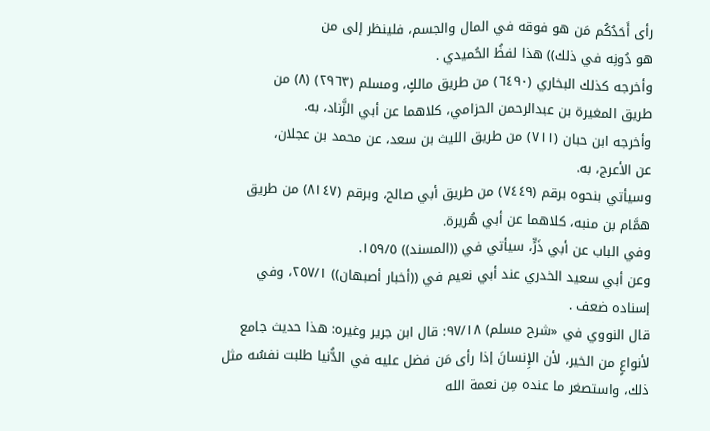رأى أَحَدُكُم مَن هو فوقه في المال والجسم، فلينظر إلى من
هو دُونِه في ذلك)) هذا لفظُ الحُميدي .
وأخرجه كذلك البخاري (٦٤٩٠) من طريق مالكٍ، ومسلم (٢٩٦٣) (٨) من
طريق المغيرة بن عبدالرحمن الحزامي، كلاهما عن أبي الزَّناد، به.
وأخرجه ابن حبان (٧١١) من طريق الليث بن سعد، عن محمد بن عجلان،
عن الأعرج، به.
وسيأتي بنحوه برقم (٧٤٤٩) من طريق أبي صالح، وبرقم (٨١٤٧) من طريق
همَّام بن منبه، كلاهما عن أبي هُريرة.
وفي الباب عن أبي ذَرٍّ، سيأتي في ((المسند)) ١٥٩/٥.
وعن أبي سعيد الخدري عند أبي نعيم في ((أخبار أصبهان)) ٢٥٧/١، وفي
إسناده ضعف .
قال النووي في «شرح مسلم) ٩٧/١٨: قال ابن جرير وغيره: هذا حديث جامع
لأنواعٍ من الخير، لأن الإِنسانَ إذا رأى مَن فضل عليه في الدُّنيا طلبت نفسُه مثل
ذلك، واستصغر ما عنده مِن نعمة الله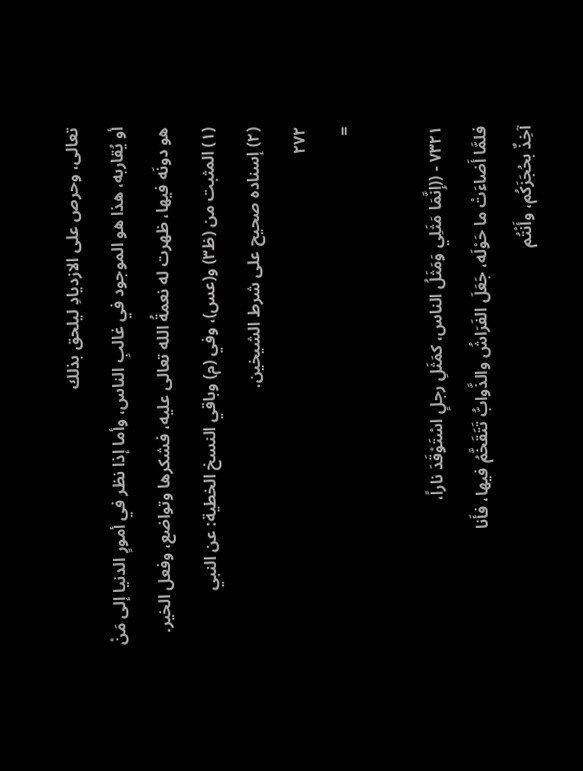تعالى، وحرص على الازديادِ ليلحق بذلك
أو يُقاربه، هذا هو الموجود في غالبِ الناس، وأما إذا نظر في أمورٍ الدنيا إلى مَنْ
هو دونَه فيها، ظهرت له نعمةُ الله تعالى عليه، فشكرها وتواضع، وفعل الخير.
(١) المثبت من (ظ٣) و(عس)، وفي (م) وباقي النسخ الخطية: عن النبي
(٢) إسناده صحيح على شرط الشيخين.
٢٧٢
=

٧٣٢١ - ((إِنَّمَا مَثَلِي وَمَثَلُ الناس، كمَثَلِ رجلٍ اسْتَوْقَدَ ناراً،
فلمَّا أَضاءَتْ ما حَوْلَه، جَعَلَ الفَرَاشُ والذَّوابُّ تَتَقَخَّمُ فيها، فأَنا
آخِذٌ بحُجَزَكُم، وأَنْتُم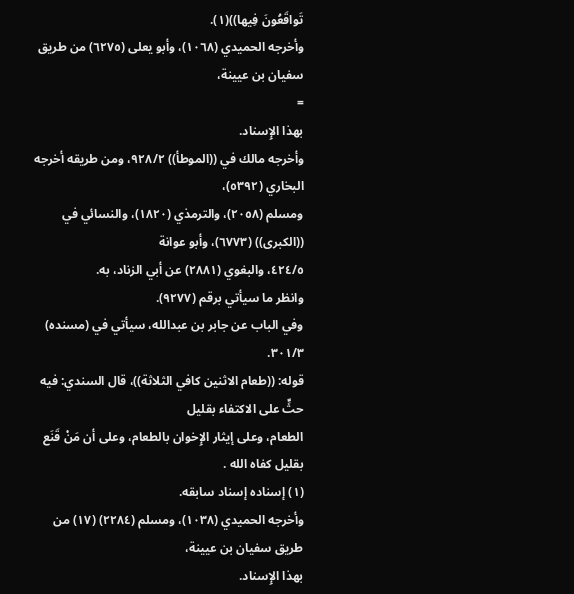تَواقَعُونَ فِيها))(١).
وأخرجه الحميدي (١٠٦٨)، وأبو يعلى (٦٢٧٥) من طريق سفيان بن عيينة،
=
بهذا الإِسناد.
وأخرجه مالك في ((الموطأ)) ٩٢٨/٢، ومن طريقه أخرجه البخاري (٥٣٩٢)،
ومسلم (٢٠٥٨)، والترمذي (١٨٢٠)، والنسائي في ((الكبرى)) (٦٧٧٣)، وأبو عوانة
٤٢٤/٥، والبغوي (٢٨٨١) عن أبي الزناد، به.
وانظر ما سيأتي برقم (٩٢٧٧).
وفي الباب عن جابر بن عبدالله، سيأتي في (مسنده) ٣٠١/٣.
قوله: ((طعام الاثنين كافي الثلاثة))، قال السندي: فيه حثٍّ على الاكتفاء بقليل
الطعام، وعلى إيثار الإِخوان بالطعام، وعلى أن مَنْ قَنَع بقليل كفاه الله .
(١) إسناده إسناد سابقه.
وأخرجه الحميدي (١٠٣٨)، ومسلم (٢٢٨٤) (١٧) من طريق سفيان بن عيينة،
بهذا الإِسناد.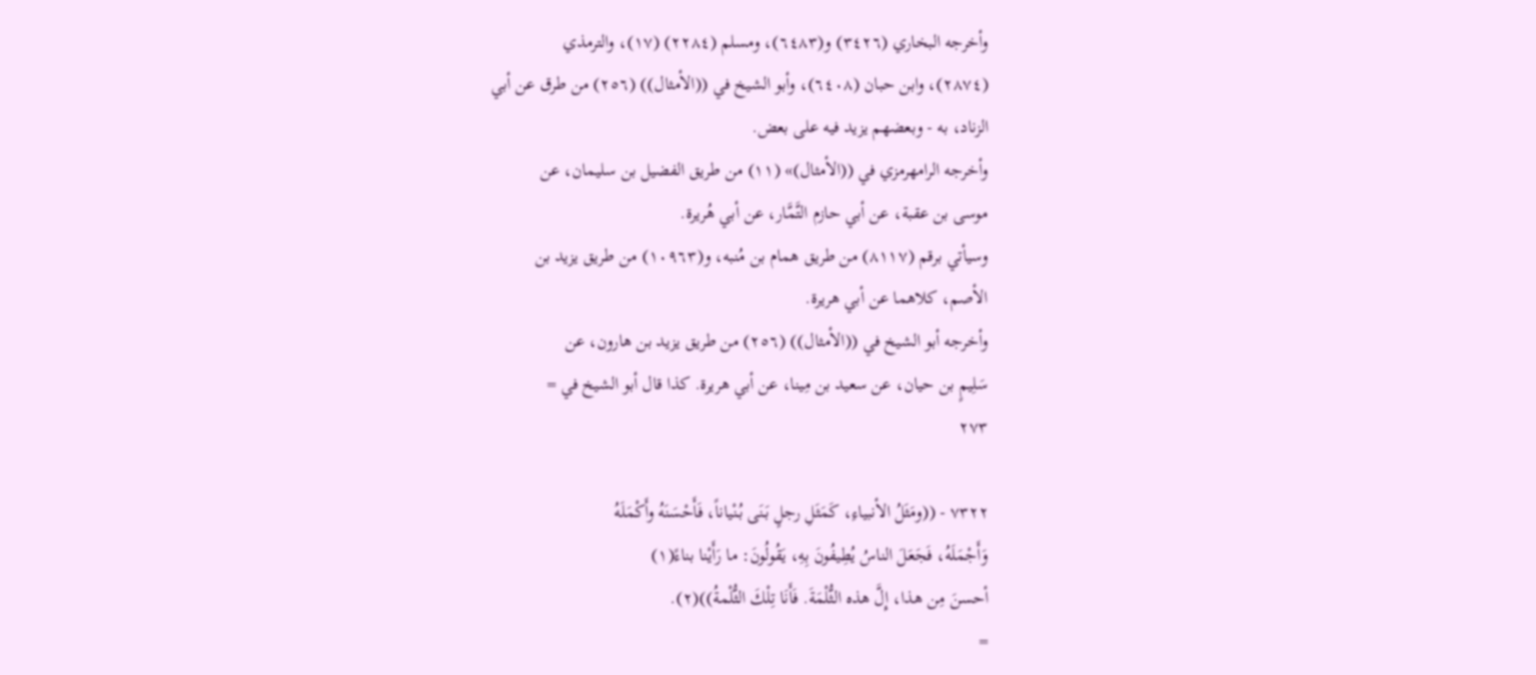وأخرجه البخاري (٣٤٢٦) و(٦٤٨٣)، ومسلم (٢٢٨٤) (١٧)، والترمذي
(٢٨٧٤)، وابن حبان (٦٤٠٨)، وأبو الشيخ في ((الأمثال)) (٢٥٦) من طرق عن أبي
الزناد، به - وبعضهم يزيد فيه على بعض.
وأخرجه الرامهرمزي في ((الأمثال)» (١١) من طريق الفضيل بن سليمان، عن
موسى بن عقبة، عن أبي حازم التَّمَّار، عن أبي هُريرة.
وسيأتي برقم (٨١١٧) من طريق همام بن مُنبه، و(١٠٩٦٣) من طريق يزيد بن
الأصم، كلاهما عن أبي هريرة.
وأخرجه أبو الشيخ في ((الأمثال)) (٢٥٦) من طريق يزيد بن هارون، عن
سَلِيمٍ بن حيان، عن سعيد بن مِينا، عن أبي هريرة. كذا قال أبو الشيخ في =
٢٧٣

٧٣٢٢ - ((ومَثَلُ الأنبياءِ، كَمَثَلِ رجلٍ بَنَى بُنْياناً، فَأَحْسَنَهُ وأَكْمَلَهُ
وَأَجْمَلَهُ، فَجَعَلَ الناسُ يُطِيفُونَ بِهِ، يَقُولُونَ: ما رَأَيْنا بناءً(١)
أحسنَ مِن هذا، إِلَّ هذه الثُّلْمَةَ. فَأَنَا تِلْكَ الثُّلْمةُ))(٢).
=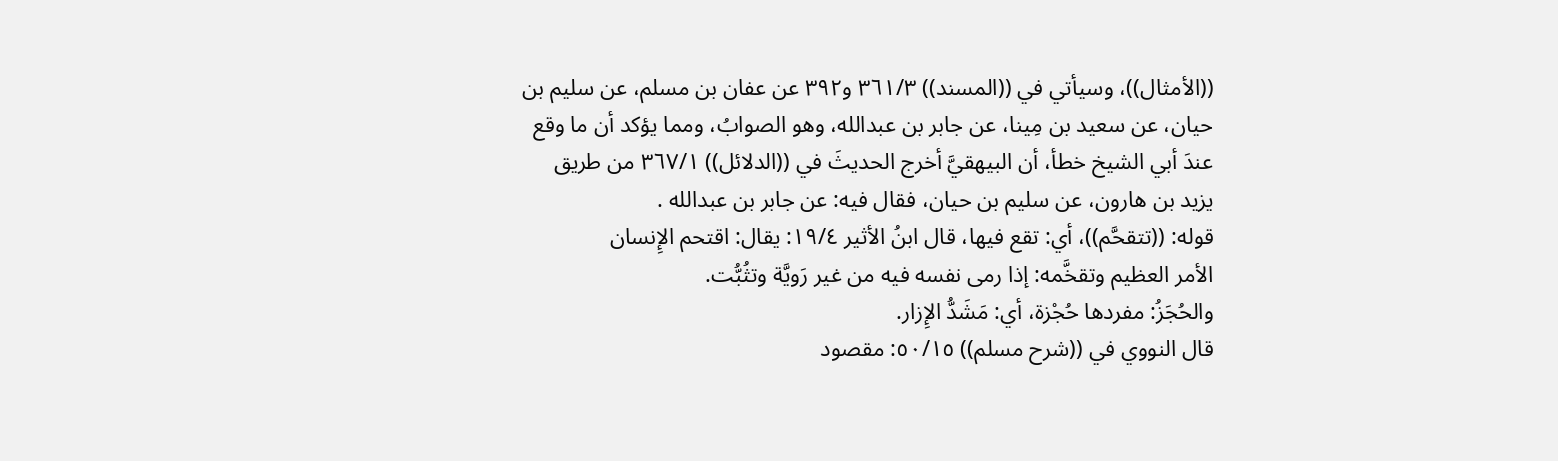((الأمثال))، وسيأتي في ((المسند)) ٣٦١/٣ و٣٩٢ عن عفان بن مسلم، عن سليم بن
حيان، عن سعيد بن مِينا، عن جابر بن عبدالله، وهو الصوابُ، ومما يؤكد أن ما وقع
عندَ أبي الشيخ خطأ، أن البيهقيَّ أخرج الحديثَ في ((الدلائل)) ٣٦٧/١ من طريق
يزيد بن هارون، عن سليم بن حيان، فقال فيه: عن جابر بن عبدالله .
قوله: ((تتقحَّم))، أي: تقع فيها، قال ابنُ الأثير ١٩/٤: يقال: اقتحم الإِنسان
الأمر العظيم وتقخَّمه: إذا رمى نفسه فيه من غير رَويَّة وتثُبُّت.
والحُجَزُ: مفردها حُجْزة، أي: مَشَدُّ الإِزار.
قال النووي في ((شرح مسلم)) ٥٠/١٥: مقصود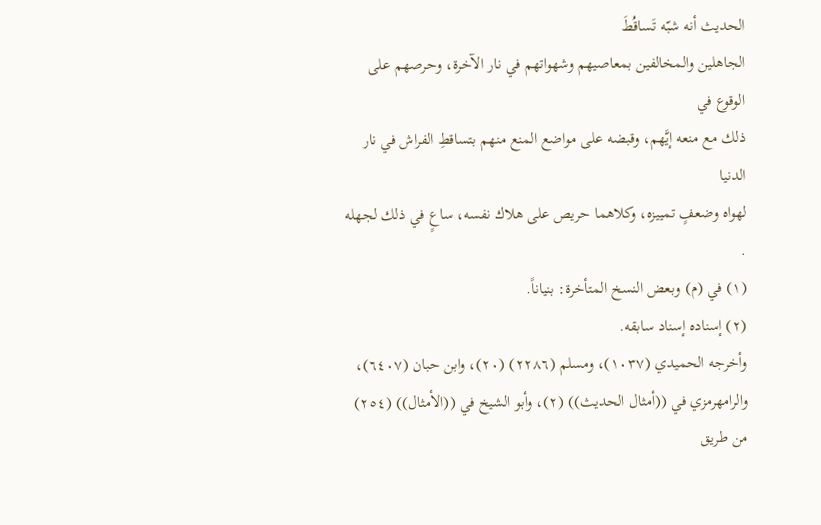الحديث أنه شبّه تَساقُطَ
الجاهلين والمخالفين بمعاصيهم وشهواتهم في نار الآخرة، وحرصهم على الوقوع في
ذلك مع منعه إيَّهم، وقبضه على مواضع المنع منهم بتساقطِ الفراش في نار الدنيا
لهواه وضعفٍ تمييزه، وكلاهما حريص على هلاك نفسه، ساعٍ في ذلك لجهله .
(١) في (م) وبعض النسخ المتأخرة: بنياناً.
(٢) إسناده إسناد سابقه.
وأخرجه الحميدي (١٠٣٧)، ومسلم (٢٢٨٦) (٢٠)، وابن حبان (٦٤٠٧)،
والرامهرمزي في ((أمثال الحديث)) (٢)، وأبو الشيخ في ((الأمثال)) (٢٥٤) من طريق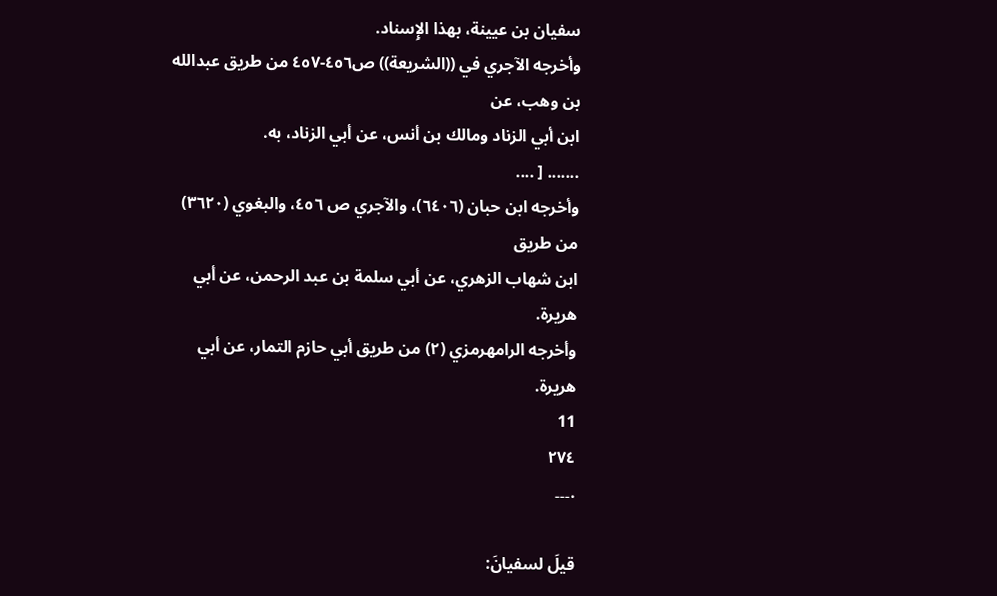سفيان بن عيينة، بهذا الإِسناد.
وأخرجه الآجري في ((الشريعة)) ص٤٥٦-٤٥٧ من طريق عبدالله بن وهب، عن
ابن أبي الزناد ومالك بن أنس، عن أبي الزناد، به.
....... [ ....
وأخرجه ابن حبان (٦٤٠٦)، والآجري ص ٤٥٦، والبغوي (٣٦٢٠) من طريق
ابن شهاب الزهري، عن أبي سلمة بن عبد الرحمن، عن أبي هريرة.
وأخرجه الرامهرمزي (٢) من طريق أبي حازم التمار، عن أبي هريرة.
11
٢٧٤
.۔۔۔

قيلَ لسفيانَ: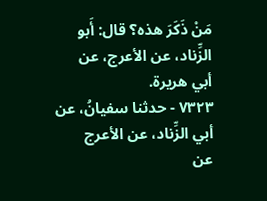مَنْ ذَكَرَ هذه؟ قال: أَبو الزِّناد، عن الأعرج، عن
أبي هريرة.
٧٣٢٣ - حدثنا سفيانُ، عن أبي الزِّناد، عن الأعرج
عن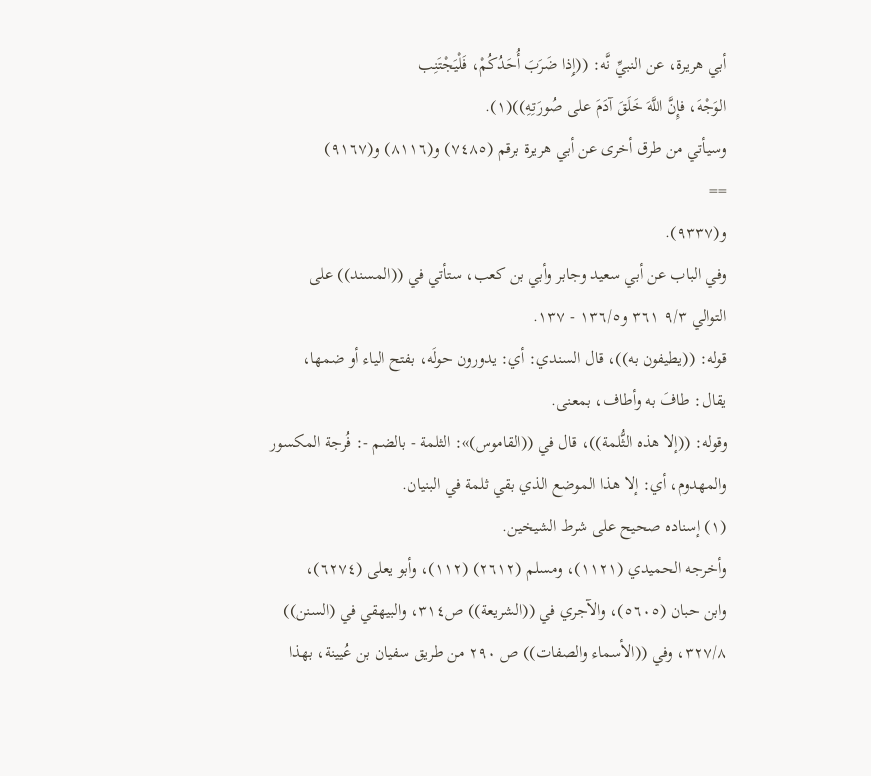أبي هريرة، عن النبيِّ نَّه: ((إِذا ضَرَبَ أُحَدُكُمْ، فَلْيَجْتَنِب
الوَجْهَ، فإِنَّ اللَّهَ خَلَقَ آدَمَ على صُورَتِهِ))(١).
وسيأتي من طرق أخرى عن أبي هريرة برقم (٧٤٨٥) و(٨١١٦) و(٩١٦٧)
==
و(٩٣٣٧).
وفي الباب عن أبي سعيد وجابر وأبي بن كعب، ستأتي في ((المسند)) على
التوالي ٩/٣ ٣٦١ و١٣٦/٥ - ١٣٧.
قوله: ((يطيفون به))، قال السندي: أي: يدورون حولَه، بفتح الياء أو ضمها،
يقال: طافَ به وأطاف، بمعنى.
وقوله: ((إلا هذه الثُّلمة))، قال في ((القاموس)»: الثلمة - بالضم -: فُرجة المكسور
والمهدوم، أي: إلا هذا الموضع الذي بقي ثلمة في البنيان.
(١) إسناده صحيح على شرط الشيخين.
وأخرجه الحميدي (١١٢١)، ومسلم (٢٦١٢) (١١٢)، وأبو يعلى (٦٢٧٤)،
وابن حبان (٥٦٠٥)، والآجري في ((الشريعة)) ص٣١٤، والبيهقي في (السنن))
٣٢٧/٨، وفي ((الأسماء والصفات)) ص ٢٩٠ من طريق سفيان بن عُيينة، بهذا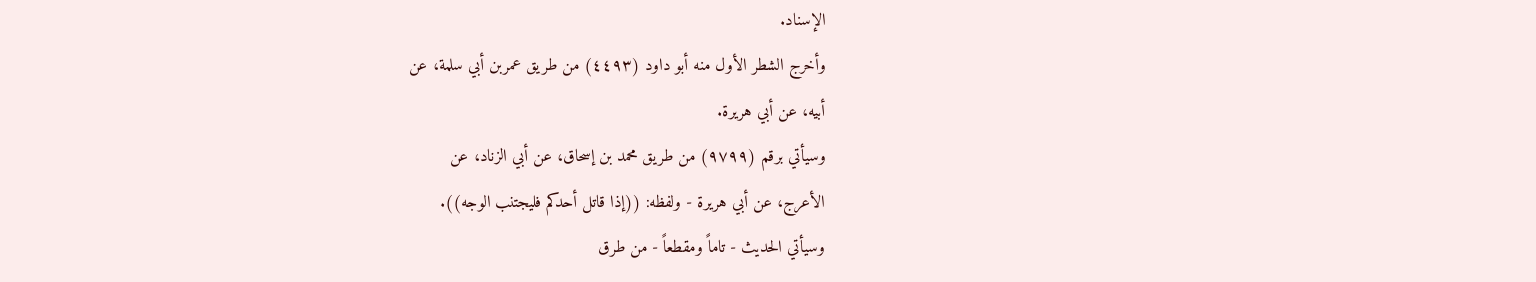الإسناد.
وأخرج الشطر الأول منه أبو داود (٤٤٩٣) من طريق عمربن أبي سلمة، عن
أبيه، عن أبي هريرة.
وسيأتي برقم (٩٧٩٩) من طريق محمد بن إسحاق، عن أبي الزناد، عن
الأعرج، عن أبي هريرة - ولفظه: ((إذا قاتل أحدكم فليجتنب الوجه)).
وسيأتي الحديث - تاماً ومقطعاً - من طرق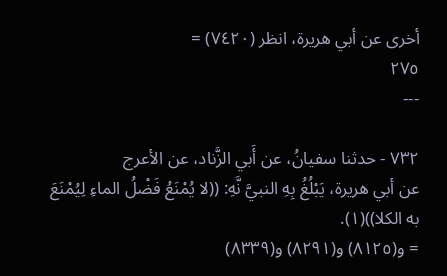أخرى عن أبي هريرة، انظر (٧٤٢٠) =
٢٧٥
---

٧٣٢ - حدثنا سفيانُ، عن أَبي الزَّناد، عن الأعرج
عن أبي هريرة، يَبْلُغُ بِهِ النبيَّ نَّهِ: ((لا يُمْنَعُ فَضْلُ الماءِ لِيُمْنَعَ
به الكلا))(١).
= و(٨١٢٥) و(٨٢٩١) و(٨٣٣٩)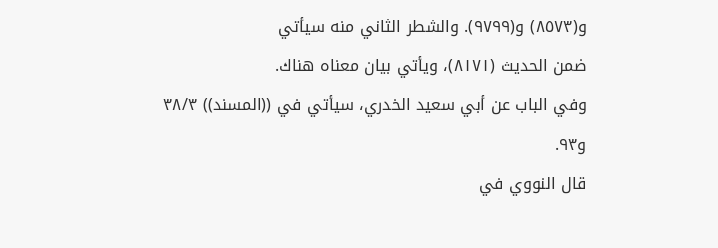و(٨٥٧٣) و(٩٧٩٩). والشطر الثاني منه سيأتي
ضمن الحديث (٨١٧١)، ويأتي بيان معناه هناك.
وفي الباب عن أبي سعيد الخدري، سيأتي في ((المسند)) ٣٨/٣ و٩٣.
قال النووي في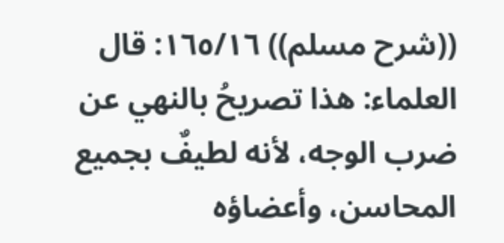((شرح مسلم)) ١٦٥/١٦: قال العلماء: هذا تصريحُ بالنهي عن
ضرب الوجه، لأنه لطيفٌ بجميع المحاسن، وأعضاؤه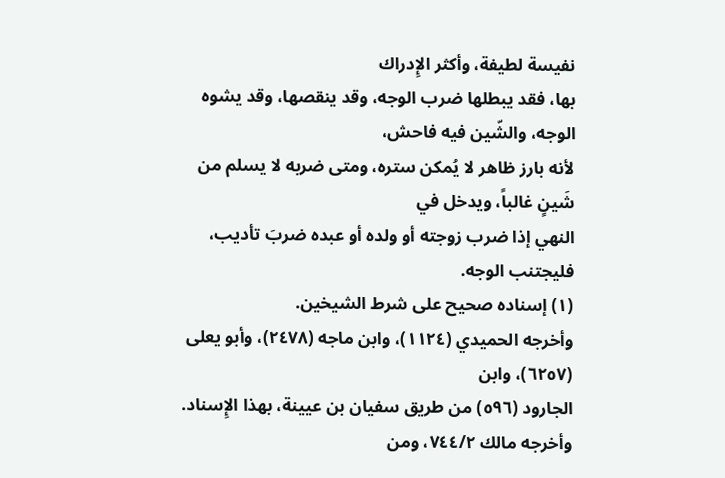نفيسة لطيفة، وأكثر الإِدراك
بها، فقد يبطلها ضرب الوجه، وقد ينقصها، وقد يشوه الوجه، والشّين فيه فاحش،
لأنه بارز ظاهر لا يُمكن ستره، ومتى ضربه لا يسلم من شَينٍ غالباً، ويدخل في
النهي إذا ضرب زوجته أو ولده أو عبده ضربَ تأديب، فليجتنب الوجه.
(١) إسناده صحيح على شرط الشيخين.
وأخرجه الحميدي (١١٢٤)، وابن ماجه (٢٤٧٨)، وأبو يعلى (٦٢٥٧)، وابن
الجارود (٥٩٦) من طريق سفيان بن عيينة، بهذا الإِسناد.
وأخرجه مالك ٧٤٤/٢، ومن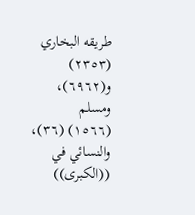طريقه البخاري (٢٣٥٣) و(٦٩٦٢)، ومسلم
(١٥٦٦) (٣٦)، والنسائي في ((الكبرى))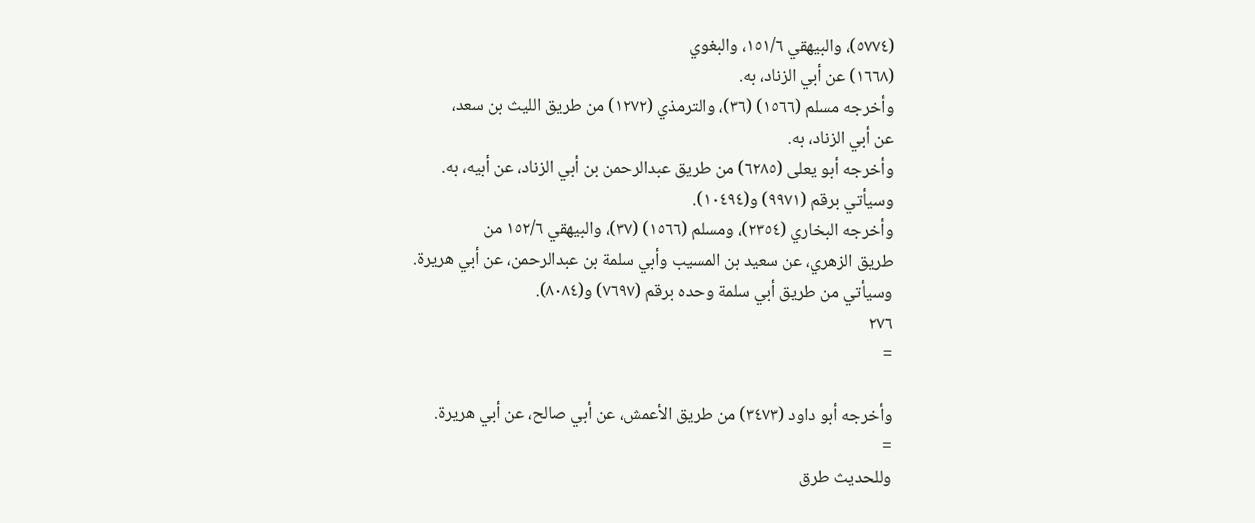(٥٧٧٤)، والبيهقي ١٥١/٦، والبغوي
(١٦٦٨) عن أبي الزناد، به.
وأخرجه مسلم (١٥٦٦) (٣٦)، والترمذي (١٢٧٢) من طريق الليث بن سعد،
عن أبي الزناد، به.
وأخرجه أبو يعلى (٦٢٨٥) من طريق عبدالرحمن بن أبي الزناد، عن أبيه، به.
وسيأتي برقم (٩٩٧١) و(١٠٤٩٤).
وأخرجه البخاري (٢٣٥٤)، ومسلم (١٥٦٦) (٣٧)، والبيهقي ١٥٢/٦ من
طريق الزهري، عن سعيد بن المسيب وأبي سلمة بن عبدالرحمن، عن أبي هريرة.
وسيأتي من طريق أبي سلمة وحده برقم (٧٦٩٧) و(٨٠٨٤).
٢٧٦
=

وأخرجه أبو داود (٣٤٧٣) من طريق الأعمش، عن أبي صالح، عن أبي هريرة.
=
وللحديث طرق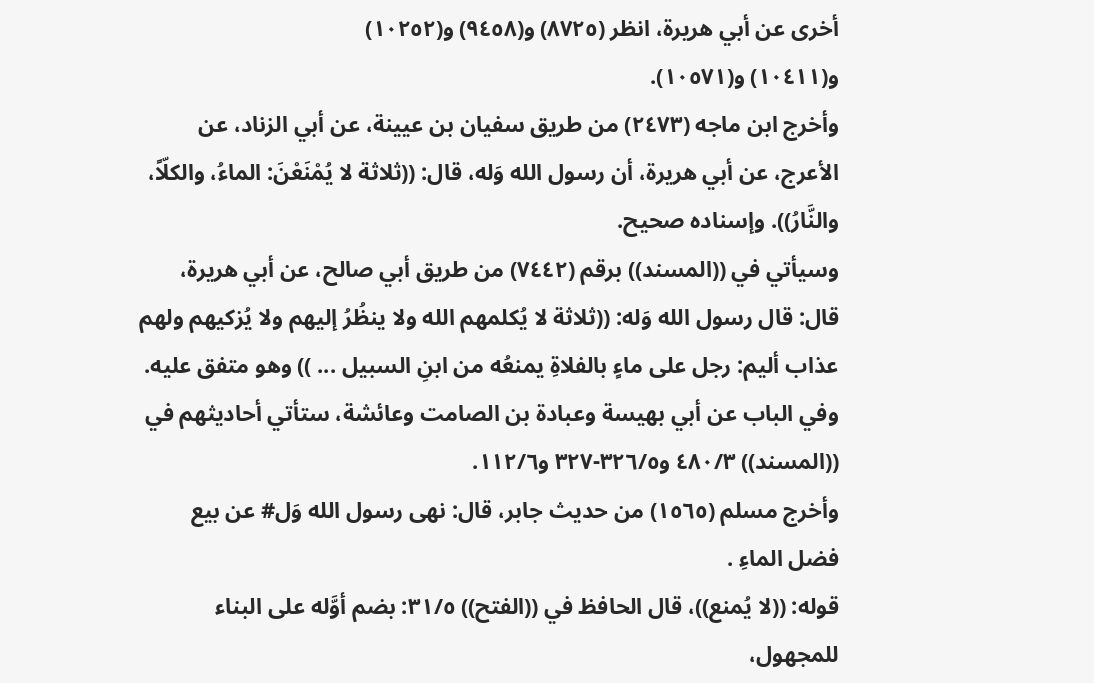أخرى عن أبي هريرة، انظر (٨٧٢٥) و(٩٤٥٨) و(١٠٢٥٢)
و(١٠٤١١) و(١٠٥٧١).
وأخرج ابن ماجه (٢٤٧٣) من طريق سفيان بن عيينة، عن أبي الزناد، عن
الأعرج، عن أبي هريرة، أن رسول الله وَله، قال: ((ثلاثة لا يُمْنَعْنَ: الماءُ، والكلّاً،
والنَّارُ)). وإسناده صحيح.
وسيأتي في ((المسند)) برقم (٧٤٤٢) من طريق أبي صالح، عن أبي هريرة،
قال: قال رسول الله وَله: ((ثلاثة لا يُكلمهم الله ولا ينظُرُ إليهم ولا يُزكيهم ولهم
عذاب أليم: رجل على ماءٍ بالفلاةِ يمنعُه من ابنِ السبيل ... )) وهو متفق عليه.
وفي الباب عن أبي بهيسة وعبادة بن الصامت وعائشة، ستأتي أحاديثهم في
((المسند)) ٤٨٠/٣ و٣٢٦/٥-٣٢٧ و١١٢/٦.
وأخرج مسلم (١٥٦٥) من حديث جابر، قال: نهى رسول الله وَل# عن بيع
فضل الماءِ .
قوله: ((لا يُمنع))، قال الحافظ في ((الفتح)) ٣١/٥: بضم أوَّله على البناء
للمجهول،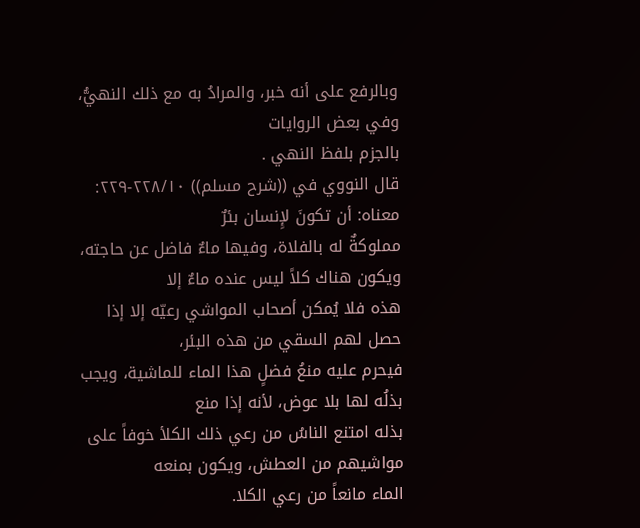وبالرفع على أنه خبر، والمرادُ به مع ذلك النهيُّ، وفي بعض الروايات
بالجزم بلفظ النهي .
قال النووي في ((شرح مسلم)) ٢٢٨/١٠-٢٢٩: معناه: أن تكونَ لإِنسان بئرٌ
مملوكةٌ له بالفلاة، وفيها ماءٌ فاضل عن حاجته، ويكون هناك كلاً ليس عنده ماءٌ إلا
هذه فلا يُمكن أصحاب المواشي رعيّه إلا إذا حصل لهم السقي من هذه البئر،
فيحرم عليه منعُ فضلٍ هذا الماء للماشية، ويجب بذلُه لها بلا عوض، لأنه إذا منع
بذله امتنع الناسُ من رعي ذلك الكلأ خوفاً على مواشيهم من العطش، ويكون بمنعه
الماء مانعاً من رعي الكلا.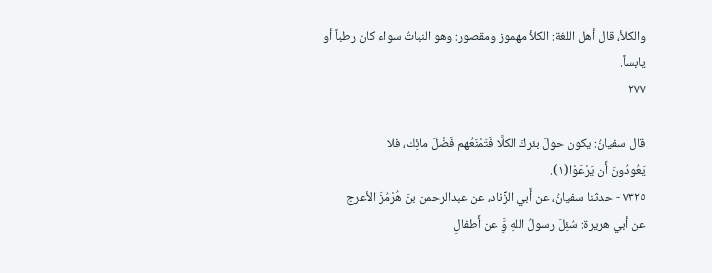والكلأ، قال أهل اللغة: الكلأ مهموز ومقصور: وهو النباتُ سواء كان رطباً أو
يابساً.
٢٧٧

قال سفيانُ: يكون حولَ بئركَ الكلَّا فَتَمْنَعُهم فَضْلَ مائِك، فلا
يَعُودُونَ أَن يَرْعَوْا(١).
٧٣٢٥ - حدثنا سفيانُ، عن أَبي الزِّناد، عن عبدالرحمن بنَ هُرْمُزَ الأعرج
عن أبي هريرة: سُئِلَ رسولُ اللهِ وَِّ عن أَطفالِ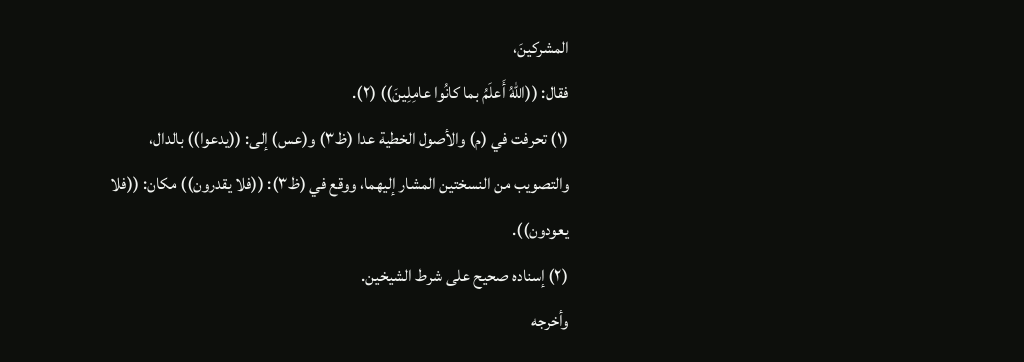المشركينَ،
فقال: ((اللهُ أَعلَمُ بما كانُوا عامِلِينَ)) (٢).
(١) تحرفت في (م) والأصول الخطية عدا (ظ٣) و(عس) إلى: ((يدعوا)) بالدال،
والتصويب من النسختين المشار إليهما، ووقع في (ظ٣): ((فلا يقدرون)) مكان: ((فلا
يعودون)).
(٢) إسناده صحيح على شرط الشيخين.
وأخرجه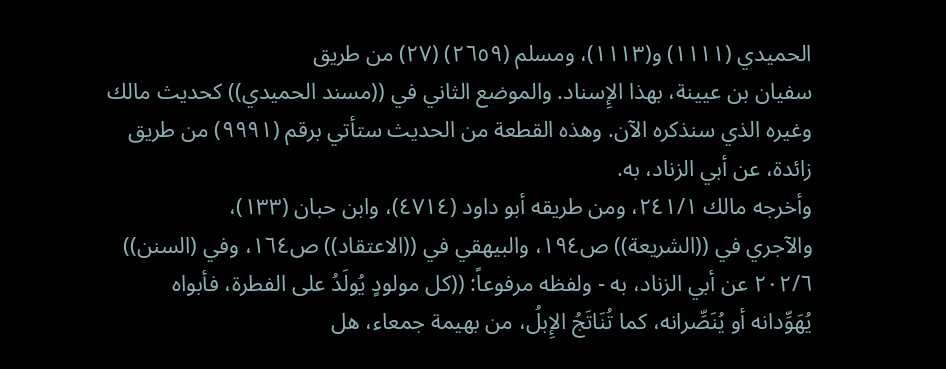الحميدي (١١١١) و(١١١٣)، ومسلم (٢٦٥٩) (٢٧) من طريق
سفيان بن عيينة، بهذا الإِسناد. والموضع الثاني في ((مسند الحميدي)) كحديث مالك
وغيره الذي سنذكره الآن. وهذه القطعة من الحديث ستأتي برقم (٩٩٩١) من طريق
زائدة، عن أبي الزناد، به.
وأخرجه مالك ٢٤١/١، ومن طريقه أبو داود (٤٧١٤)، وابن حبان (١٣٣)،
والآجري في ((الشريعة)) ص١٩٤، والبيهقي في ((الاعتقاد)) ص١٦٤، وفي (السنن))
٢٠٢/٦ عن أبي الزناد، به - ولفظه مرفوعاً: ((كل مولودٍ يُولَدُ على الفطرة، فأبواه
يُهَوِّدانه أو يُنَصِّرانه، كما تُنَاتَجُ الإِبلُ، من بهيمة جمعاء، هل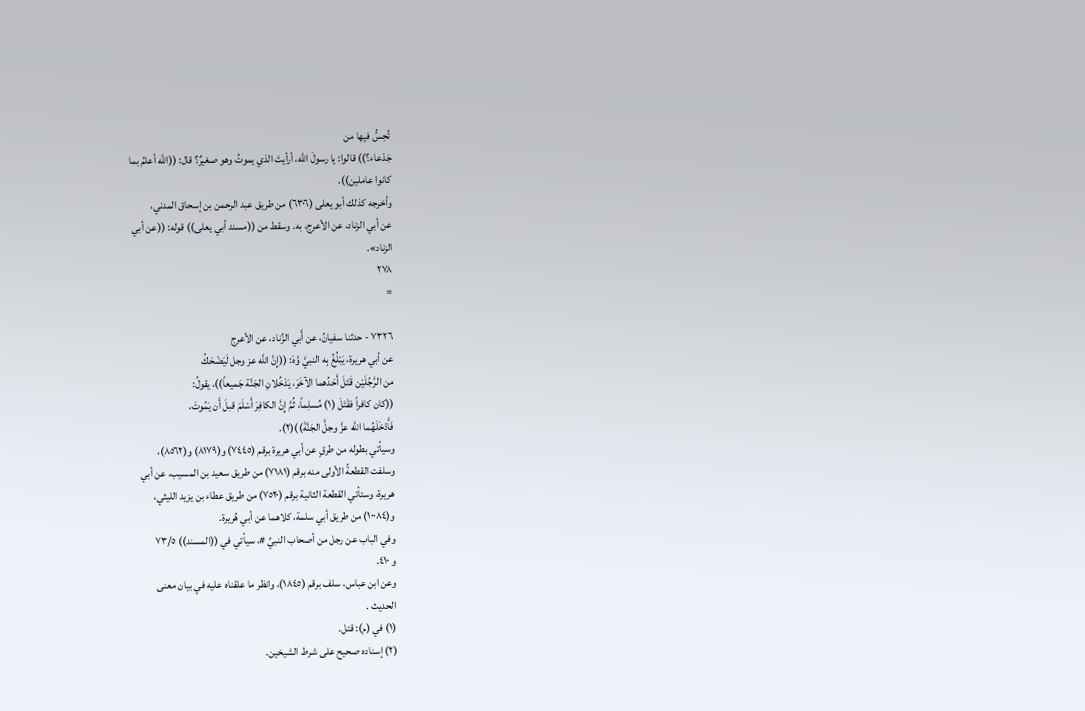تُحِسُّ فيها من
جَدْعاء؟)) قالوا: يا رسولَ الله، أرأيتَ الذي يموتُ وهو صغيرٌ؟ قال: ((الله أعلمُ بما
كانوا عاملين)).
وأخرجه كذلك أبو يعلى (٦٣٠٦) من طريق عبد الرحمن بن إسحاق المدني،
عن أبي الزناد، عن الأعرج، به. وسقط من ((مسند أبي يعلى)) قوله: ((عن أبي
الزناد».
٢٧٨
=

٧٣٢٦ - حدثنا سفيانُ، عن أَبي الزِّناد، عن الأعرج
عن أبي هريرة، يَبْلُغُ بِه النبيَّ وَّهَ: ((إِنَّ اللَّه عز وجل لَيَضْحَكُ
من الرَّجُلَيْن قَتَلَ أَحَدُهما الآخَرَ، يَدْخُلانِ الجَنَّة جَميعاً))، يقولُ:
((كان كافراً فقَتَلَ (١) مُسلِماً، ثُمَّ إِنَّ الكافِرَ أَسْلَمَ قبلَ أَن يَمُوتَ،
فَأَدْخَلَهُما الله عزَّ وجلَّ الجَنَّةَ))(٢).
وسيأتي بطوله من طرقٍ عن أبي هريرة برقم (٧٤٤٥) و(٨١٧٩) و(٨٥٦٢)،
وسلفت القطعةُ الأولى منه برقم (٧١٨١) من طريق سعيد بن المسيب، عن أبي
هريرة، وستأتي القطعة الثانية برقم (٧٥٢٠) من طريق عطاء بن يزيد الليثي،
و(١٠٠٨٤) من طريق أبي سلمة، كلاهما عن أبي هُريرة.
وفي الباب عن رجل من أصحاب النبيِّ #، سيأتي في ((المسند)) ٧٣/٥
و ٤١٠.
وعن ابن عباس، سلف برقم (١٨٤٥)، وانظر ما علقناه عليه في بيان معنى
الحدیث .
(١) في (م): قتل.
(٢) إسناده صحيح على شرط الشيخين.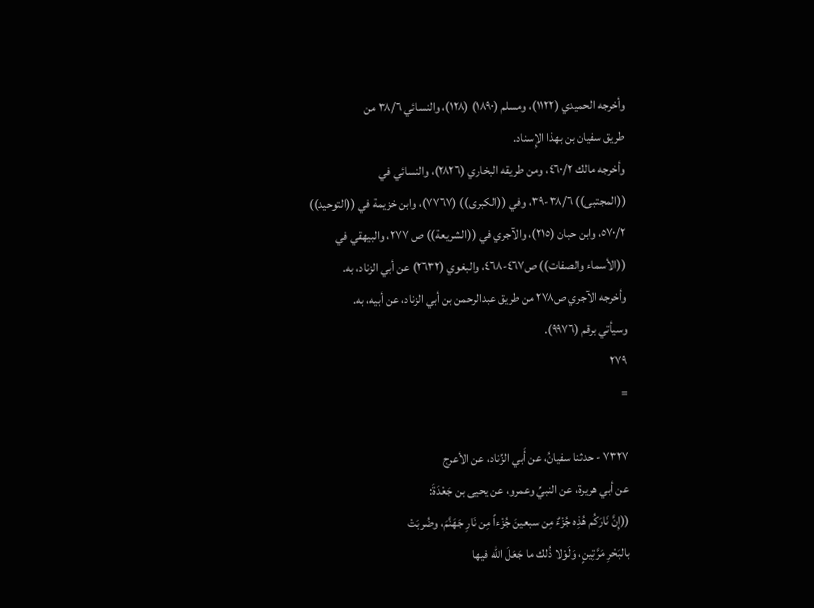وأخرجه الحميدي (١١٢٢)، ومسلم (١٨٩٠) (١٢٨)، والنسائي ٣٨/٦ من
طريق سفيان بن بهذا الإِسناد.
وأخرجه مالك ٤٦٠/٢، ومن طريقه البخاري (٢٨٢٦)، والنسائي في
((المجتبى)) ٣٨/٦-٣٩، وفي ((الكبرى)) (٧٧٦٧)، وابن خزيمة في ((التوحيد))
٥٧٠/٢، وابن حبان (٢١٥)، والآجري في ((الشريعة)) ص ٢٧٧، والبيهقي في
((الأسماء والصفات)) ص٤٦٧-٤٦٨، والبغوي (٢٦٣٢) عن أبي الزناد، به.
وأخرجه الآجري ص٢٧٨ من طريق عبدالرحمن بن أبي الزناد، عن أبيه، به.
وسيأتي برقم (٩٩٧٦).
٢٧٩
=

٧٣٢٧ - حدثنا سفيانُ، عن أَبي الزِّناد، عن الأعرج
عن أبي هريرة، عن النبيِّ وعمرو، عن يحيى بن جَعْدَةَ:
((إِنَّ نَارَكُم هُذِه جُزْءٌ مِن سبعينَ جُزْءاً مِن نَارِ جَهَنَّمَ، وضُربَتْ
بالبَحْرِ مَرَّتِينٍ، وَلَوْلا ذُلك ما جَعَلَ الله فيها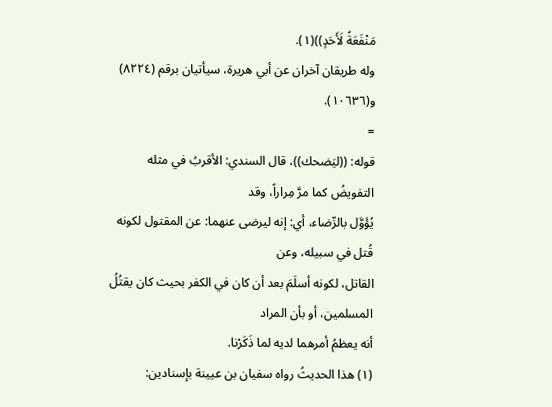مَنْفَعَةً لَأَحَدٍ))(١).
وله طريقان آخران عن أبي هريرة، سيأتيان برقم (٨٢٢٤) و(١٠٦٣٦).
=
قوله: ((ليَضحك))، قال السندي: الأقربُ في مثله التفويضُ كما مرَّ مِراراً، وقد
يُؤَوَّل بالرِّضاء، أي: إنه ليرضى عنهما: عن المقتول لكونه قُتل في سبيله، وعن
القاتل، لكونه أسلَمَ بعد أن كان في الكفر بحيث كان يقتُلُ المسلمين، أو بأن المراد
أنه يعظمُ أمرهما لديه لما ذَكَرْنا.
(١) هذا الحديثُ رواه سفيان بن عيينة بإسنادين: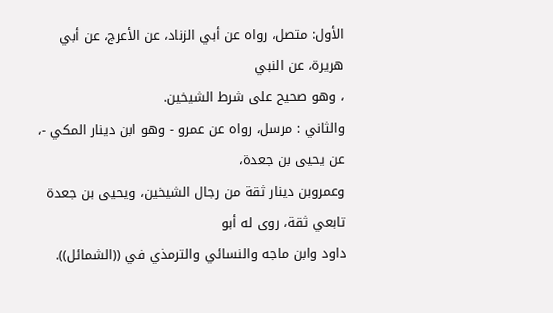الأول: متصل، رواه عن أبي الزناد، عن الأعرج، عن أبي هريرة، عن النبي
، وهو صحيح على شرط الشيخين.
والثاني : مرسل، رواه عن عمرو - وهو ابن دينار المكي -، عن يحيى بن جعدة،
وعمروبن دينار ثقة من رجال الشيخين، ويحيى بن جعدة تابعي ثقة، روى له أبو
داود وابن ماجه والنسائي والترمذي في ((الشمائل)).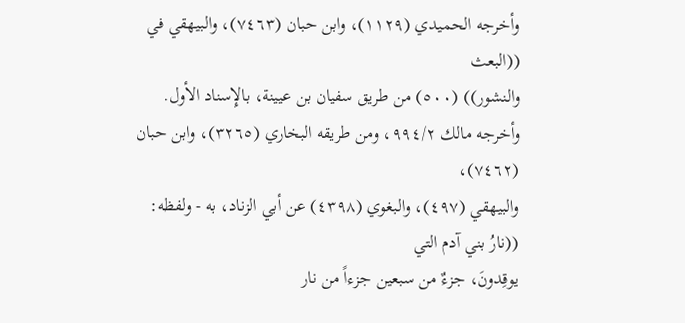وأخرجه الحميدي (١١٢٩)، وابن حبان (٧٤٦٣)، والبيهقي في ((البعث
والنشور)) (٥٠٠) من طريق سفيان بن عيينة، بالإِسناد الأول.
وأخرجه مالك ٩٩٤/٢، ومن طريقه البخاري (٣٢٦٥)، وابن حبان (٧٤٦٢)،
والبيهقي (٤٩٧)، والبغوي (٤٣٩٨) عن أبي الزناد، به - ولفظه: ((نارُ بني آدم التي
يوقِدونَ، جزءٌ من سبعين جزءاً من نار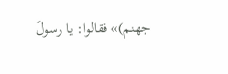جهنم)» فقالوا: يا رسولَ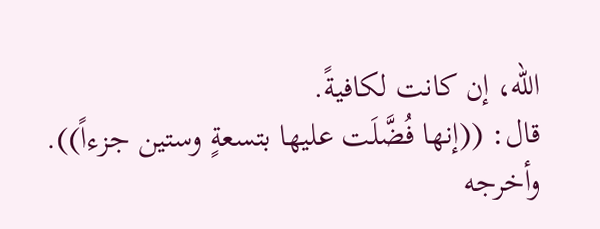الله، إن كانت لكافيةً.
قال: ((إنها فُضَّلَت عليها بتسعةٍ وستين جزءاً)).
وأخرجه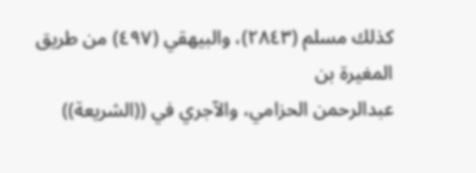كذلك مسلم (٢٨٤٣)، والبيهقي (٤٩٧) من طريق المغيرة بن
عبدالرحمن الحزامي، والآجري في ((الشريعة))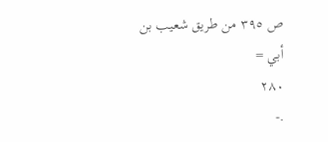ص ٣٩٥ من طريق شعيب بن أبي =
٢٨٠
.-